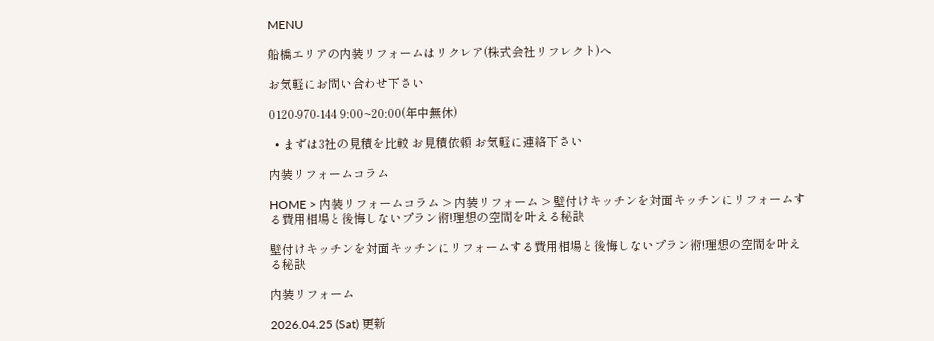MENU

船橋エリアの内装リフォームはリクレア(株式会社リフレクト)へ

お気軽にお問い合わせ下さい

0120-970-144 9:00~20:00(年中無休)

  • まずは3社の見積を比較 お見積依頼 お気軽に連絡下さい

内装リフォームコラム

HOME > 内装リフォームコラム > 内装リフォーム > 壁付けキッチンを対面キッチンにリフォームする費用相場と後悔しないプラン術!理想の空間を叶える秘訣

壁付けキッチンを対面キッチンにリフォームする費用相場と後悔しないプラン術!理想の空間を叶える秘訣

内装リフォーム

2026.04.25 (Sat) 更新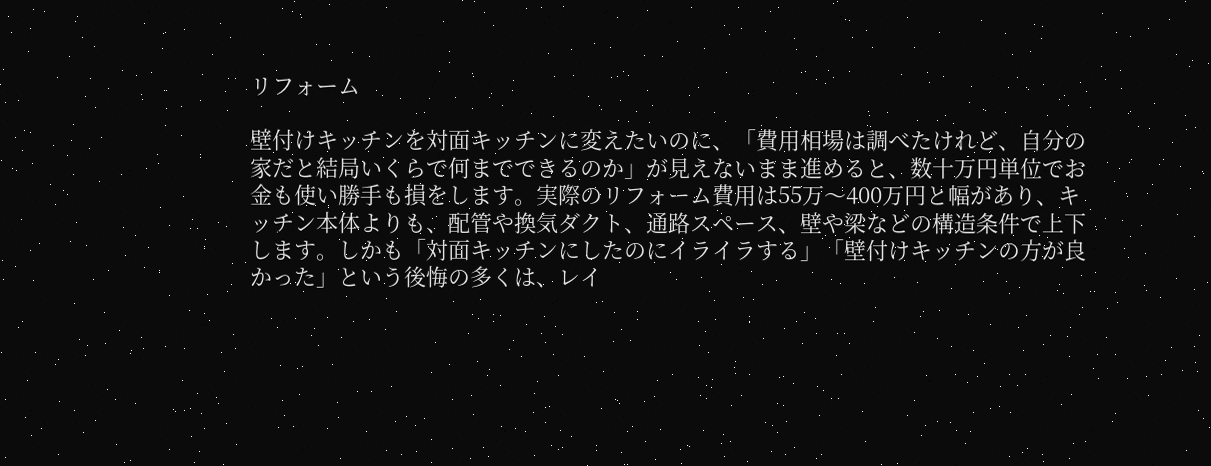リフォーム

壁付けキッチンを対面キッチンに変えたいのに、「費用相場は調べたけれど、自分の家だと結局いくらで何までできるのか」が見えないまま進めると、数十万円単位でお金も使い勝手も損をします。実際のリフォーム費用は55万〜400万円と幅があり、キッチン本体よりも、配管や換気ダクト、通路スペース、壁や梁などの構造条件で上下します。しかも「対面キッチンにしたのにイライラする」「壁付けキッチンの方が良かった」という後悔の多くは、レイ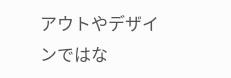アウトやデザインではな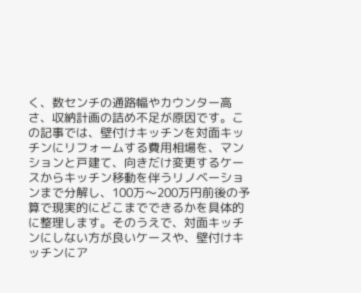く、数センチの通路幅やカウンター高さ、収納計画の詰め不足が原因です。この記事では、壁付けキッチンを対面キッチンにリフォームする費用相場を、マンションと戸建て、向きだけ変更するケースからキッチン移動を伴うリノベーションまで分解し、100万〜200万円前後の予算で現実的にどこまでできるかを具体的に整理します。そのうえで、対面キッチンにしない方が良いケースや、壁付けキッチンにア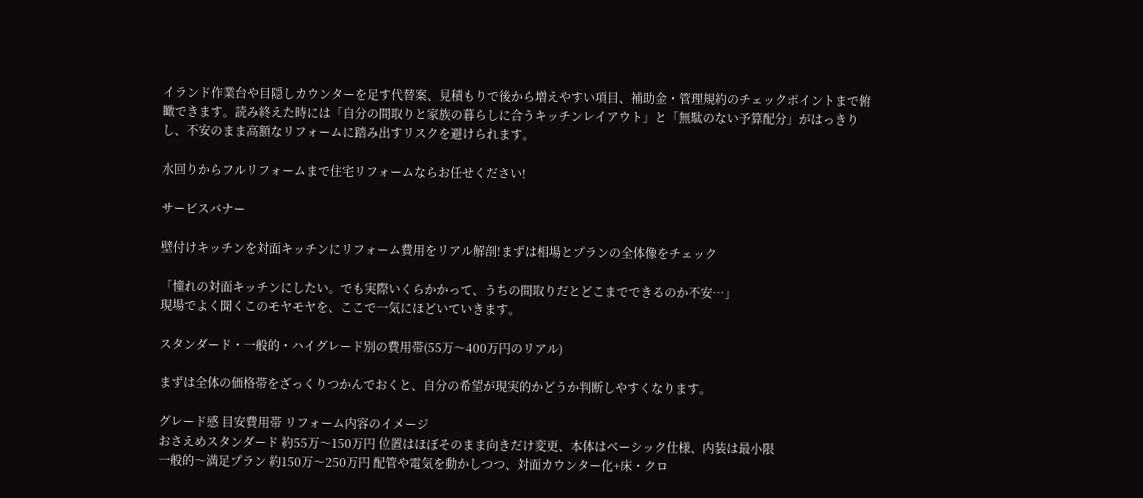イランド作業台や目隠しカウンターを足す代替案、見積もりで後から増えやすい項目、補助金・管理規約のチェックポイントまで俯瞰できます。読み終えた時には「自分の間取りと家族の暮らしに合うキッチンレイアウト」と「無駄のない予算配分」がはっきりし、不安のまま高額なリフォームに踏み出すリスクを避けられます。

水回りからフルリフォームまで住宅リフォームならお任せください!

サービスバナー

壁付けキッチンを対面キッチンにリフォーム費用をリアル解剖!まずは相場とプランの全体像をチェック

「憧れの対面キッチンにしたい。でも実際いくらかかって、うちの間取りだとどこまでできるのか不安…」
現場でよく聞くこのモヤモヤを、ここで一気にほどいていきます。

スタンダード・一般的・ハイグレード別の費用帯(55万〜400万円のリアル)

まずは全体の価格帯をざっくりつかんでおくと、自分の希望が現実的かどうか判断しやすくなります。

グレード感 目安費用帯 リフォーム内容のイメージ
おさえめスタンダード 約55万〜150万円 位置はほぼそのまま向きだけ変更、本体はベーシック仕様、内装は最小限
一般的〜満足プラン 約150万〜250万円 配管や電気を動かしつつ、対面カウンター化+床・クロ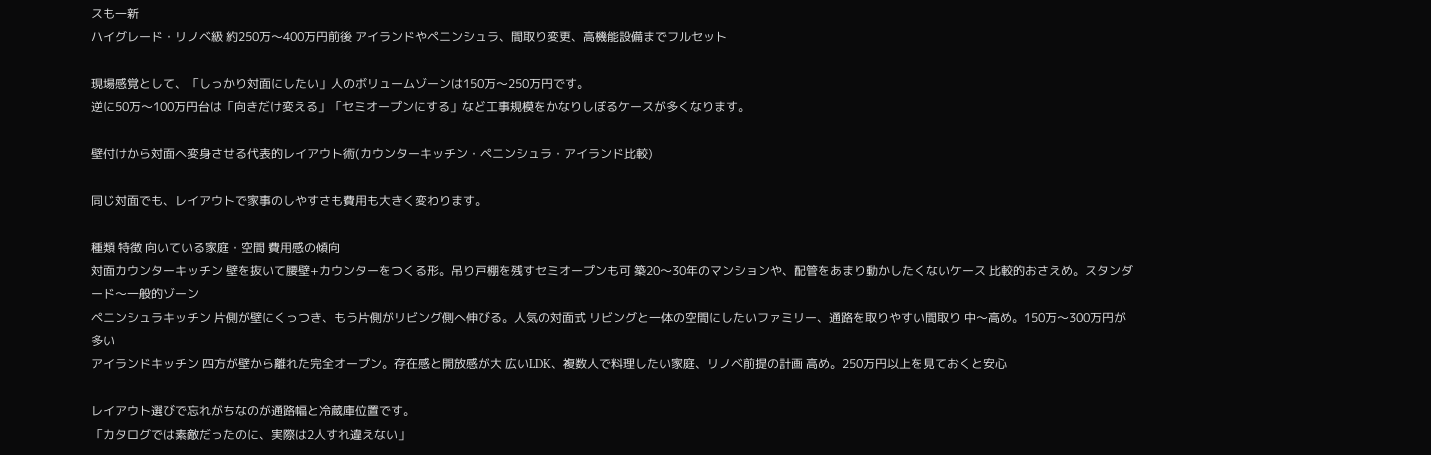スも一新
ハイグレード・リノベ級 約250万〜400万円前後 アイランドやペニンシュラ、間取り変更、高機能設備までフルセット

現場感覚として、「しっかり対面にしたい」人のボリュームゾーンは150万〜250万円です。
逆に50万〜100万円台は「向きだけ変える」「セミオープンにする」など工事規模をかなりしぼるケースが多くなります。

壁付けから対面へ変身させる代表的レイアウト術(カウンターキッチン・ペニンシュラ・アイランド比較)

同じ対面でも、レイアウトで家事のしやすさも費用も大きく変わります。

種類 特徴 向いている家庭・空間 費用感の傾向
対面カウンターキッチン 壁を抜いて腰壁+カウンターをつくる形。吊り戸棚を残すセミオープンも可 築20〜30年のマンションや、配管をあまり動かしたくないケース 比較的おさえめ。スタンダード〜一般的ゾーン
ペニンシュラキッチン 片側が壁にくっつき、もう片側がリビング側へ伸びる。人気の対面式 リビングと一体の空間にしたいファミリー、通路を取りやすい間取り 中〜高め。150万〜300万円が多い
アイランドキッチン 四方が壁から離れた完全オープン。存在感と開放感が大 広いLDK、複数人で料理したい家庭、リノベ前提の計画 高め。250万円以上を見ておくと安心

レイアウト選びで忘れがちなのが通路幅と冷蔵庫位置です。
「カタログでは素敵だったのに、実際は2人すれ違えない」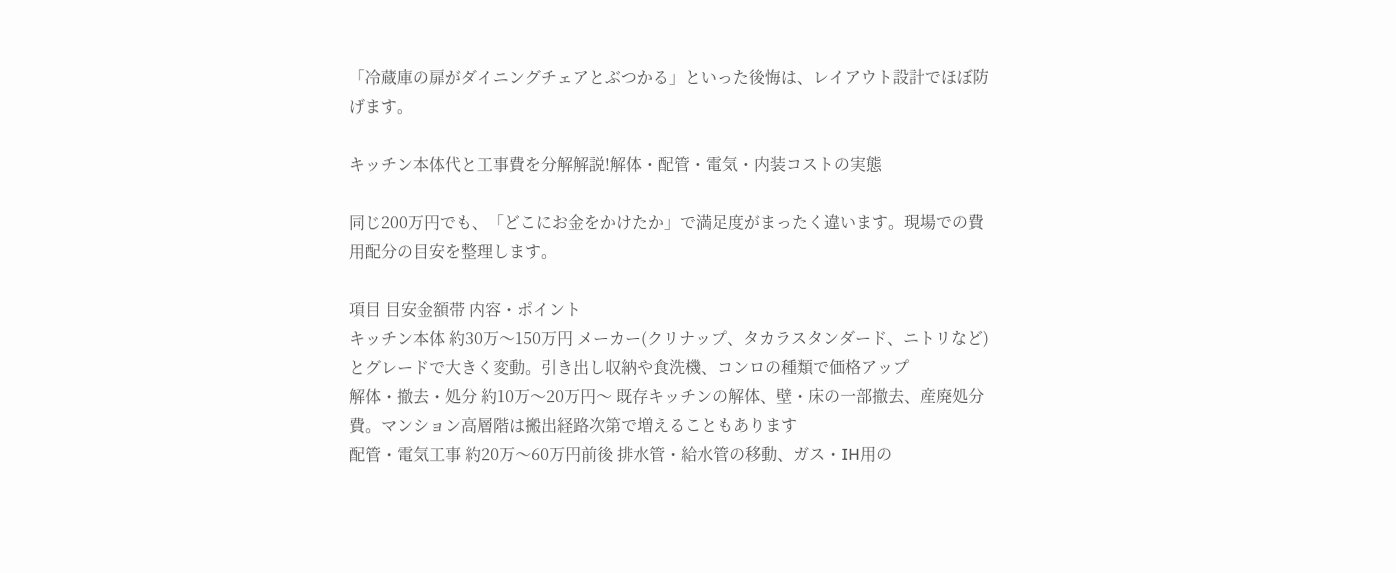「冷蔵庫の扉がダイニングチェアとぶつかる」といった後悔は、レイアウト設計でほぼ防げます。

キッチン本体代と工事費を分解解説!解体・配管・電気・内装コストの実態

同じ200万円でも、「どこにお金をかけたか」で満足度がまったく違います。現場での費用配分の目安を整理します。

項目 目安金額帯 内容・ポイント
キッチン本体 約30万〜150万円 メーカー(クリナップ、タカラスタンダード、ニトリなど)とグレードで大きく変動。引き出し収納や食洗機、コンロの種類で価格アップ
解体・撤去・処分 約10万〜20万円〜 既存キッチンの解体、壁・床の一部撤去、産廃処分費。マンション高層階は搬出経路次第で増えることもあります
配管・電気工事 約20万〜60万円前後 排水管・給水管の移動、ガス・IH用の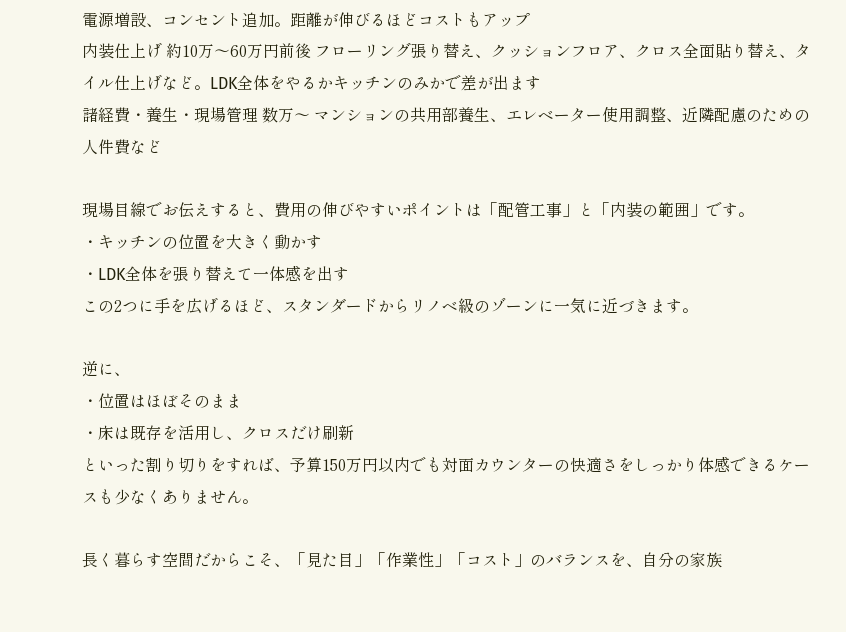電源増設、コンセント追加。距離が伸びるほどコストもアップ
内装仕上げ 約10万〜60万円前後 フローリング張り替え、クッションフロア、クロス全面貼り替え、タイル仕上げなど。LDK全体をやるかキッチンのみかで差が出ます
諸経費・養生・現場管理 数万〜 マンションの共用部養生、エレベーター使用調整、近隣配慮のための人件費など

現場目線でお伝えすると、費用の伸びやすいポイントは「配管工事」と「内装の範囲」です。
・キッチンの位置を大きく動かす
・LDK全体を張り替えて一体感を出す
この2つに手を広げるほど、スタンダードからリノベ級のゾーンに一気に近づきます。

逆に、
・位置はほぼそのまま
・床は既存を活用し、クロスだけ刷新
といった割り切りをすれば、予算150万円以内でも対面カウンターの快適さをしっかり体感できるケースも少なくありません。

長く暮らす空間だからこそ、「見た目」「作業性」「コスト」のバランスを、自分の家族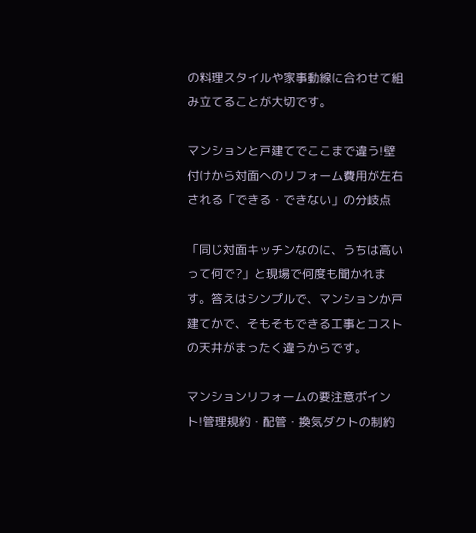の料理スタイルや家事動線に合わせて組み立てることが大切です。

マンションと戸建てでここまで違う!壁付けから対面へのリフォーム費用が左右される「できる・できない」の分岐点

「同じ対面キッチンなのに、うちは高いって何で?」と現場で何度も聞かれます。答えはシンプルで、マンションか戸建てかで、そもそもできる工事とコストの天井がまったく違うからです。

マンションリフォームの要注意ポイント!管理規約・配管・換気ダクトの制約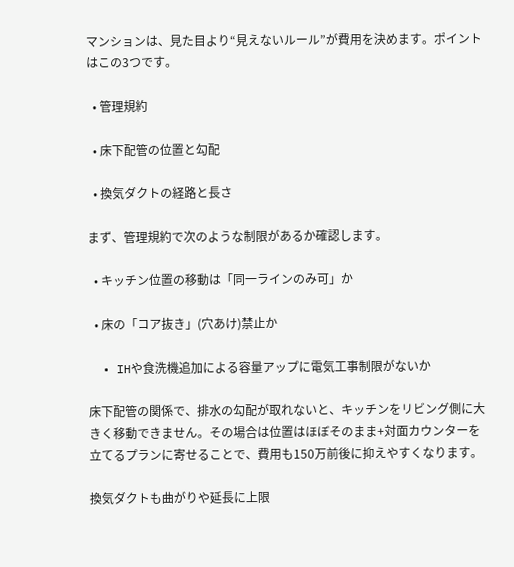マンションは、見た目より“見えないルール”が費用を決めます。ポイントはこの3つです。

  • 管理規約

  • 床下配管の位置と勾配

  • 換気ダクトの経路と長さ

まず、管理規約で次のような制限があるか確認します。

  • キッチン位置の移動は「同一ラインのみ可」か

  • 床の「コア抜き」(穴あけ)禁止か

  • IHや食洗機追加による容量アップに電気工事制限がないか

床下配管の関係で、排水の勾配が取れないと、キッチンをリビング側に大きく移動できません。その場合は位置はほぼそのまま+対面カウンターを立てるプランに寄せることで、費用も150万前後に抑えやすくなります。

換気ダクトも曲がりや延長に上限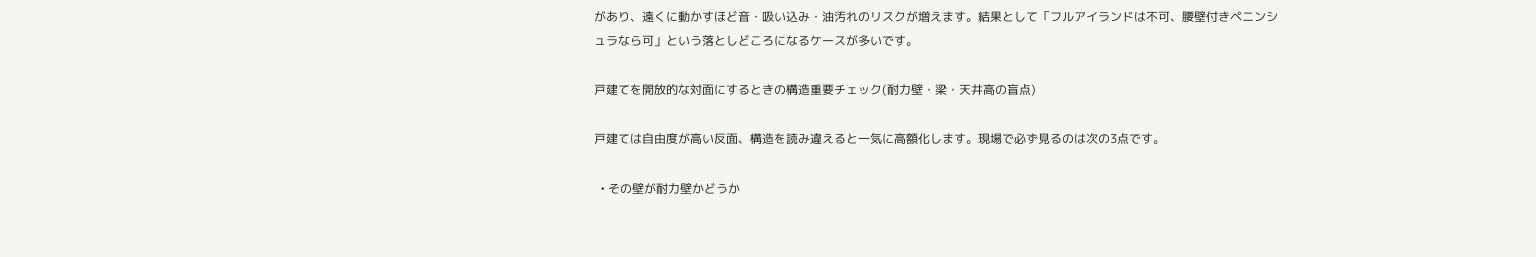があり、遠くに動かすほど音・吸い込み・油汚れのリスクが増えます。結果として「フルアイランドは不可、腰壁付きペニンシュラなら可」という落としどころになるケースが多いです。

戸建てを開放的な対面にするときの構造重要チェック(耐力壁・梁・天井高の盲点)

戸建ては自由度が高い反面、構造を読み違えると一気に高額化します。現場で必ず見るのは次の3点です。

  • その壁が耐力壁かどうか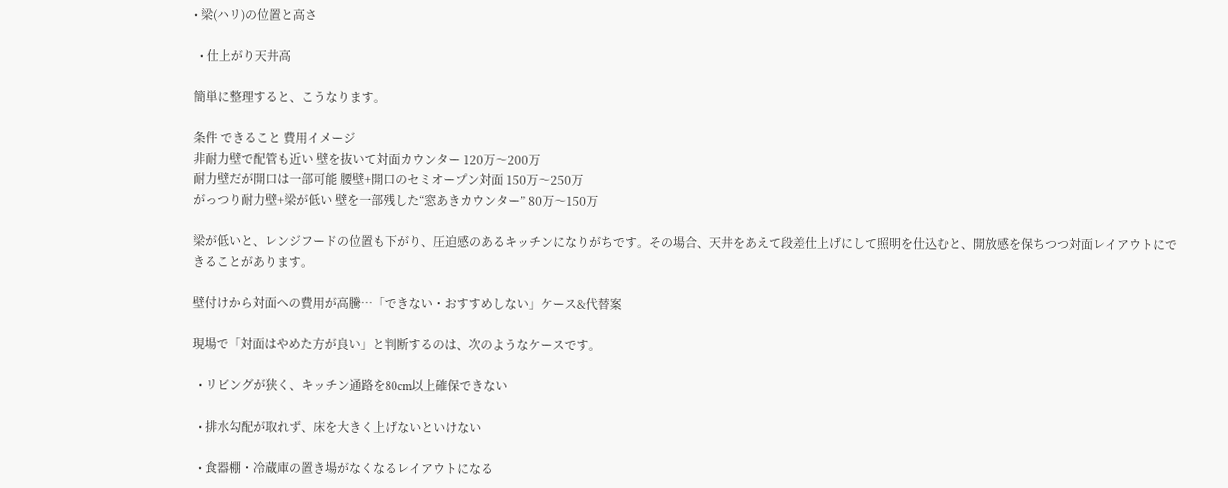• 梁(ハリ)の位置と高さ

  • 仕上がり天井高

簡単に整理すると、こうなります。

条件 できること 費用イメージ
非耐力壁で配管も近い 壁を抜いて対面カウンター 120万〜200万
耐力壁だが開口は一部可能 腰壁+開口のセミオープン対面 150万〜250万
がっつり耐力壁+梁が低い 壁を一部残した“窓あきカウンター” 80万〜150万

梁が低いと、レンジフードの位置も下がり、圧迫感のあるキッチンになりがちです。その場合、天井をあえて段差仕上げにして照明を仕込むと、開放感を保ちつつ対面レイアウトにできることがあります。

壁付けから対面への費用が高騰…「できない・おすすめしない」ケース&代替案

現場で「対面はやめた方が良い」と判断するのは、次のようなケースです。

  • リビングが狭く、キッチン通路を80cm以上確保できない

  • 排水勾配が取れず、床を大きく上げないといけない

  • 食器棚・冷蔵庫の置き場がなくなるレイアウトになる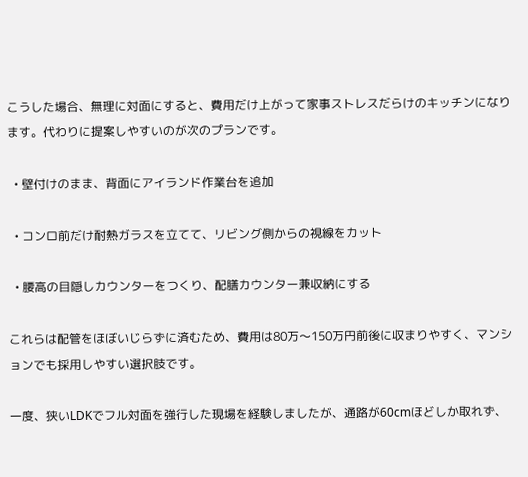こうした場合、無理に対面にすると、費用だけ上がって家事ストレスだらけのキッチンになります。代わりに提案しやすいのが次のプランです。

  • 壁付けのまま、背面にアイランド作業台を追加

  • コンロ前だけ耐熱ガラスを立てて、リビング側からの視線をカット

  • 腰高の目隠しカウンターをつくり、配膳カウンター兼収納にする

これらは配管をほぼいじらずに済むため、費用は80万〜150万円前後に収まりやすく、マンションでも採用しやすい選択肢です。

一度、狭いLDKでフル対面を強行した現場を経験しましたが、通路が60cmほどしか取れず、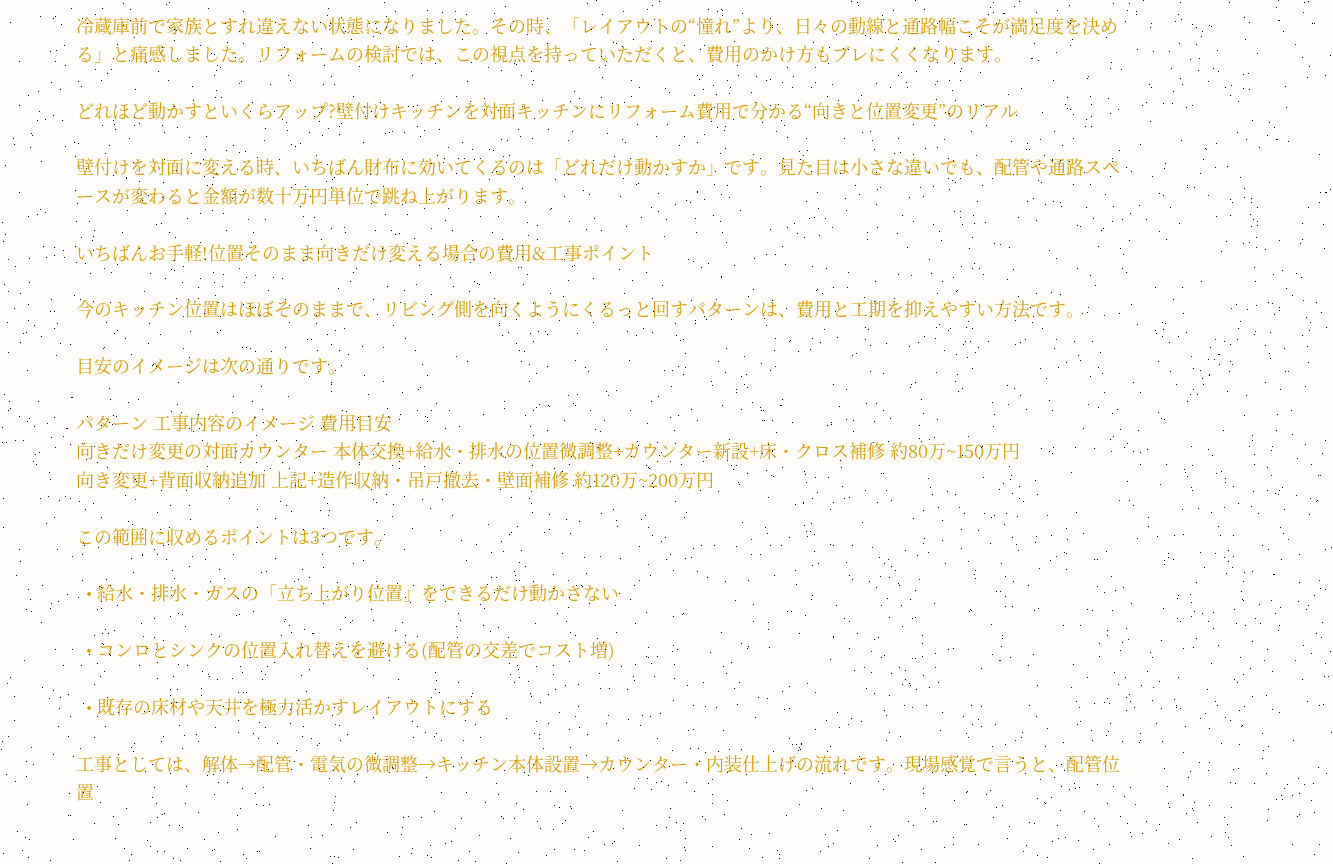冷蔵庫前で家族とすれ違えない状態になりました。その時、「レイアウトの“憧れ”より、日々の動線と通路幅こそが満足度を決める」と痛感しました。リフォームの検討では、この視点を持っていただくと、費用のかけ方もブレにくくなります。

どれほど動かすといくらアップ?壁付けキッチンを対面キッチンにリフォーム費用で分かる“向きと位置変更”のリアル

壁付けを対面に変える時、いちばん財布に効いてくるのは「どれだけ動かすか」です。見た目は小さな違いでも、配管や通路スペースが変わると金額が数十万円単位で跳ね上がります。

いちばんお手軽!位置そのまま向きだけ変える場合の費用&工事ポイント

今のキッチン位置はほぼそのままで、リビング側を向くようにくるっと回すパターンは、費用と工期を抑えやすい方法です。

目安のイメージは次の通りです。

パターン 工事内容のイメージ 費用目安
向きだけ変更の対面カウンター 本体交換+給水・排水の位置微調整+カウンター新設+床・クロス補修 約80万~150万円
向き変更+背面収納追加 上記+造作収納・吊戸撤去・壁面補修 約120万~200万円

この範囲に収めるポイントは3つです。

  • 給水・排水・ガスの「立ち上がり位置」をできるだけ動かさない

  • コンロとシンクの位置入れ替えを避ける(配管の交差でコスト増)

  • 既存の床材や天井を極力活かすレイアウトにする

工事としては、解体→配管・電気の微調整→キッチン本体設置→カウンター・内装仕上げの流れです。現場感覚で言うと、配管位置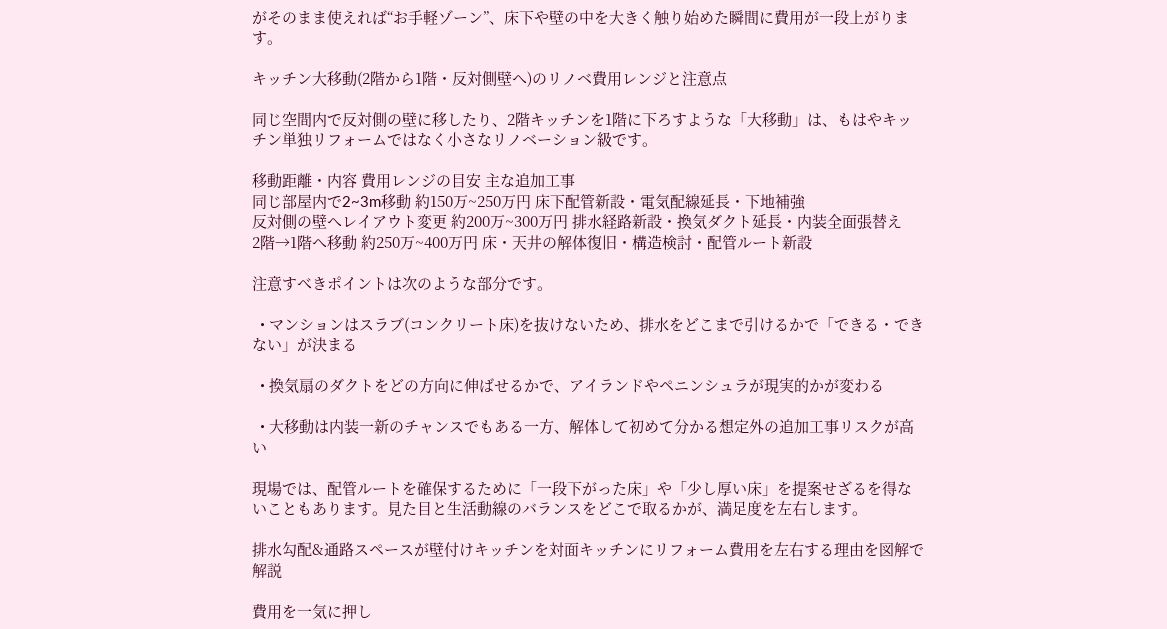がそのまま使えれば“お手軽ゾーン”、床下や壁の中を大きく触り始めた瞬間に費用が一段上がります。

キッチン大移動(2階から1階・反対側壁へ)のリノベ費用レンジと注意点

同じ空間内で反対側の壁に移したり、2階キッチンを1階に下ろすような「大移動」は、もはやキッチン単独リフォームではなく小さなリノベーション級です。

移動距離・内容 費用レンジの目安 主な追加工事
同じ部屋内で2~3m移動 約150万~250万円 床下配管新設・電気配線延長・下地補強
反対側の壁へレイアウト変更 約200万~300万円 排水経路新設・換気ダクト延長・内装全面張替え
2階→1階へ移動 約250万~400万円 床・天井の解体復旧・構造検討・配管ルート新設

注意すべきポイントは次のような部分です。

  • マンションはスラブ(コンクリート床)を抜けないため、排水をどこまで引けるかで「できる・できない」が決まる

  • 換気扇のダクトをどの方向に伸ばせるかで、アイランドやペニンシュラが現実的かが変わる

  • 大移動は内装一新のチャンスでもある一方、解体して初めて分かる想定外の追加工事リスクが高い

現場では、配管ルートを確保するために「一段下がった床」や「少し厚い床」を提案せざるを得ないこともあります。見た目と生活動線のバランスをどこで取るかが、満足度を左右します。

排水勾配&通路スペースが壁付けキッチンを対面キッチンにリフォーム費用を左右する理由を図解で解説

費用を一気に押し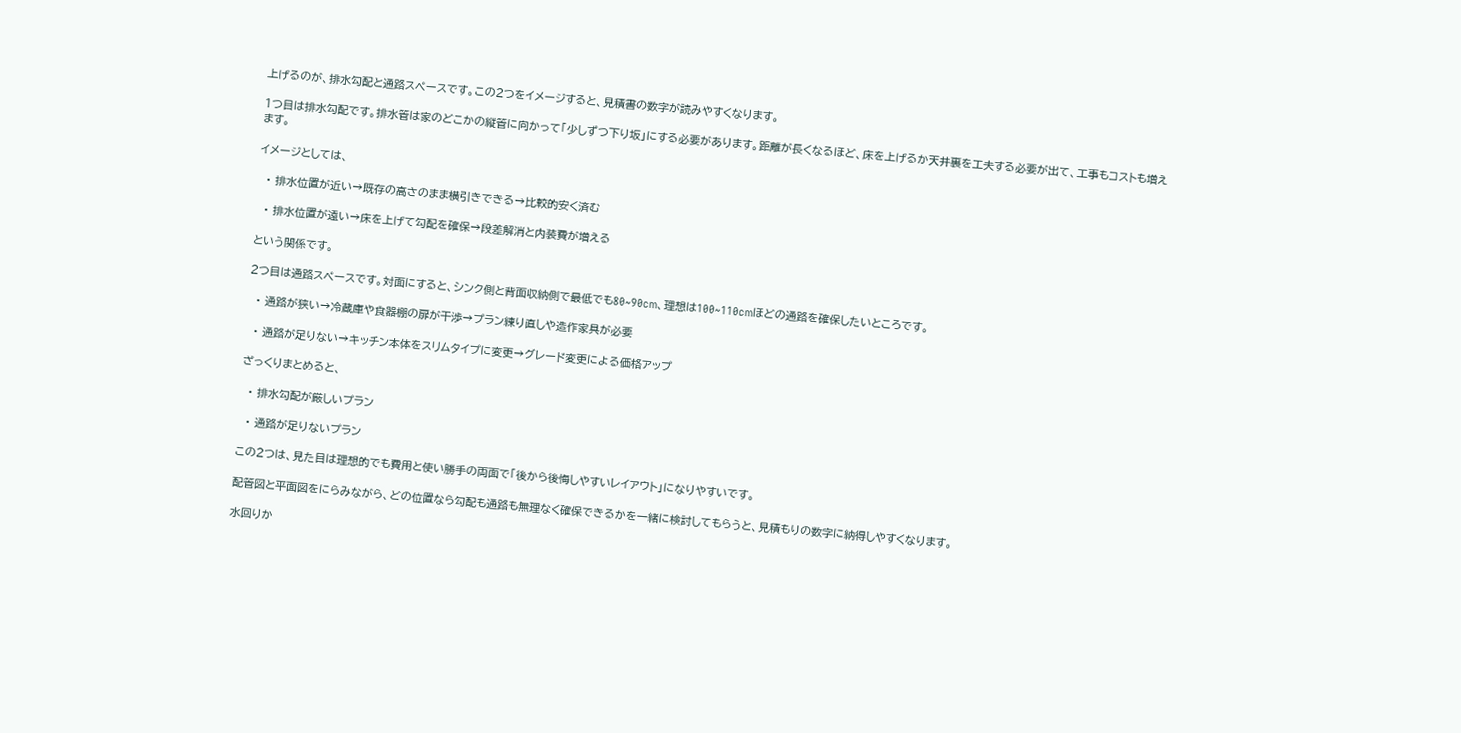上げるのが、排水勾配と通路スペースです。この2つをイメージすると、見積書の数字が読みやすくなります。

1つ目は排水勾配です。排水管は家のどこかの縦管に向かって「少しずつ下り坂」にする必要があります。距離が長くなるほど、床を上げるか天井裏を工夫する必要が出て、工事もコストも増えます。

イメージとしては、

  • 排水位置が近い→既存の高さのまま横引きできる→比較的安く済む

  • 排水位置が遠い→床を上げて勾配を確保→段差解消と内装費が増える

という関係です。

2つ目は通路スペースです。対面にすると、シンク側と背面収納側で最低でも80~90cm、理想は100~110cmほどの通路を確保したいところです。

  • 通路が狭い→冷蔵庫や食器棚の扉が干渉→プラン練り直しや造作家具が必要

  • 通路が足りない→キッチン本体をスリムタイプに変更→グレード変更による価格アップ

ざっくりまとめると、

  • 排水勾配が厳しいプラン

  • 通路が足りないプラン

この2つは、見た目は理想的でも費用と使い勝手の両面で「後から後悔しやすいレイアウト」になりやすいです。

配管図と平面図をにらみながら、どの位置なら勾配も通路も無理なく確保できるかを一緒に検討してもらうと、見積もりの数字に納得しやすくなります。

水回りか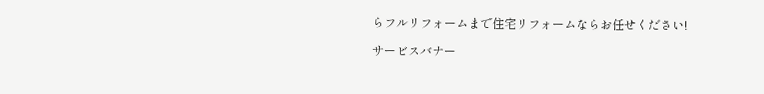らフルリフォームまで住宅リフォームならお任せください!

サービスバナー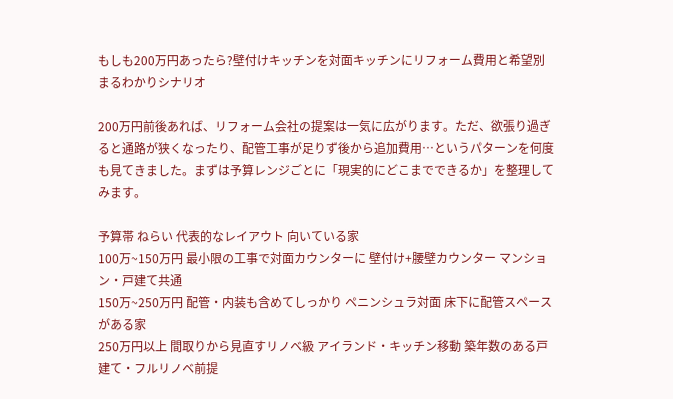もしも200万円あったら?壁付けキッチンを対面キッチンにリフォーム費用と希望別まるわかりシナリオ

200万円前後あれば、リフォーム会社の提案は一気に広がります。ただ、欲張り過ぎると通路が狭くなったり、配管工事が足りず後から追加費用…というパターンを何度も見てきました。まずは予算レンジごとに「現実的にどこまでできるか」を整理してみます。

予算帯 ねらい 代表的なレイアウト 向いている家
100万~150万円 最小限の工事で対面カウンターに 壁付け+腰壁カウンター マンション・戸建て共通
150万~250万円 配管・内装も含めてしっかり ペニンシュラ対面 床下に配管スペースがある家
250万円以上 間取りから見直すリノベ級 アイランド・キッチン移動 築年数のある戸建て・フルリノベ前提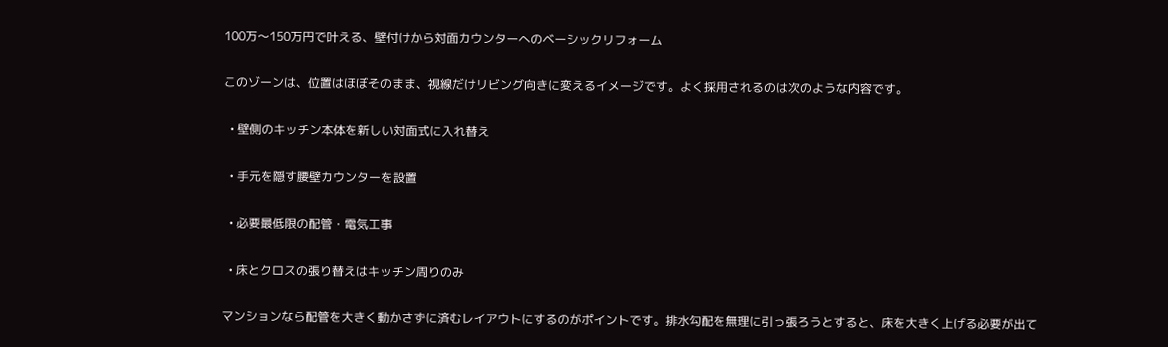100万〜150万円で叶える、壁付けから対面カウンターへのベーシックリフォーム

このゾーンは、位置はほぼそのまま、視線だけリビング向きに変えるイメージです。よく採用されるのは次のような内容です。

  • 壁側のキッチン本体を新しい対面式に入れ替え

  • 手元を隠す腰壁カウンターを設置

  • 必要最低限の配管・電気工事

  • 床とクロスの張り替えはキッチン周りのみ

マンションなら配管を大きく動かさずに済むレイアウトにするのがポイントです。排水勾配を無理に引っ張ろうとすると、床を大きく上げる必要が出て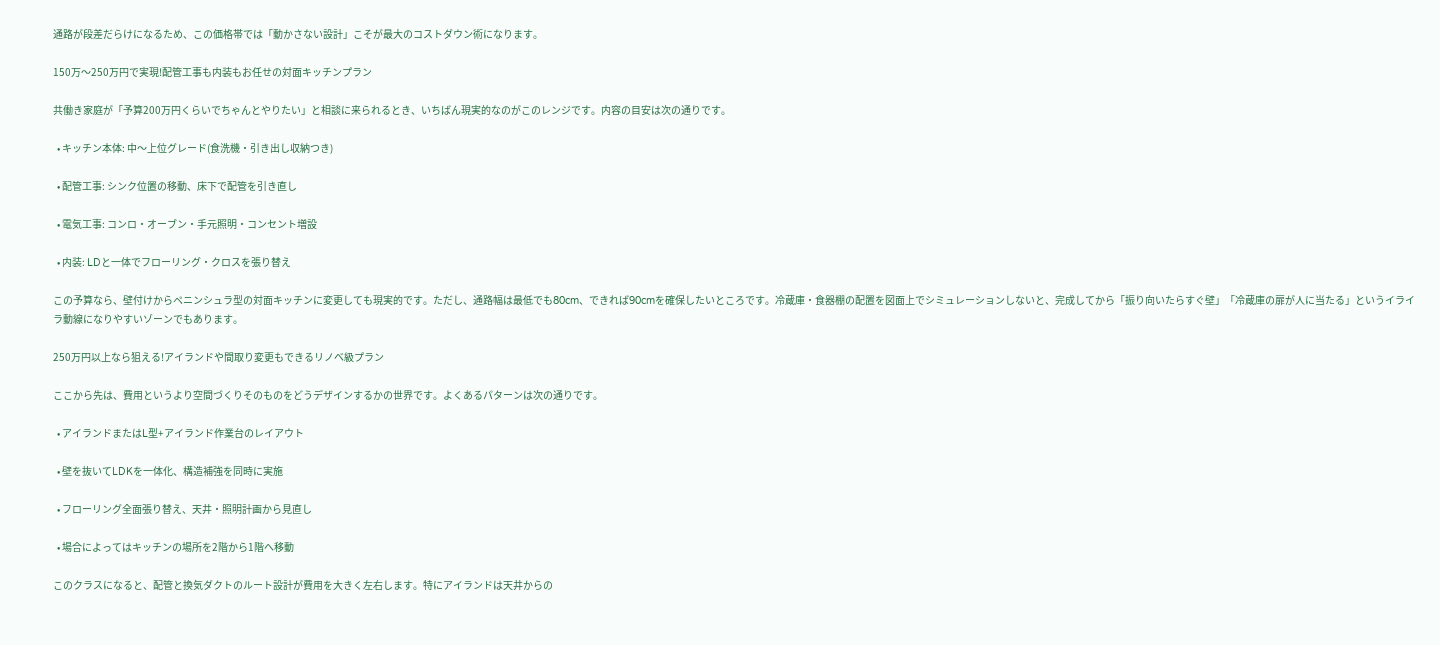通路が段差だらけになるため、この価格帯では「動かさない設計」こそが最大のコストダウン術になります。

150万〜250万円で実現!配管工事も内装もお任せの対面キッチンプラン

共働き家庭が「予算200万円くらいでちゃんとやりたい」と相談に来られるとき、いちばん現実的なのがこのレンジです。内容の目安は次の通りです。

  • キッチン本体: 中〜上位グレード(食洗機・引き出し収納つき)

  • 配管工事: シンク位置の移動、床下で配管を引き直し

  • 電気工事: コンロ・オーブン・手元照明・コンセント増設

  • 内装: LDと一体でフローリング・クロスを張り替え

この予算なら、壁付けからペニンシュラ型の対面キッチンに変更しても現実的です。ただし、通路幅は最低でも80cm、できれば90cmを確保したいところです。冷蔵庫・食器棚の配置を図面上でシミュレーションしないと、完成してから「振り向いたらすぐ壁」「冷蔵庫の扉が人に当たる」というイライラ動線になりやすいゾーンでもあります。

250万円以上なら狙える!アイランドや間取り変更もできるリノベ級プラン

ここから先は、費用というより空間づくりそのものをどうデザインするかの世界です。よくあるパターンは次の通りです。

  • アイランドまたはL型+アイランド作業台のレイアウト

  • 壁を抜いてLDKを一体化、構造補強を同時に実施

  • フローリング全面張り替え、天井・照明計画から見直し

  • 場合によってはキッチンの場所を2階から1階へ移動

このクラスになると、配管と換気ダクトのルート設計が費用を大きく左右します。特にアイランドは天井からの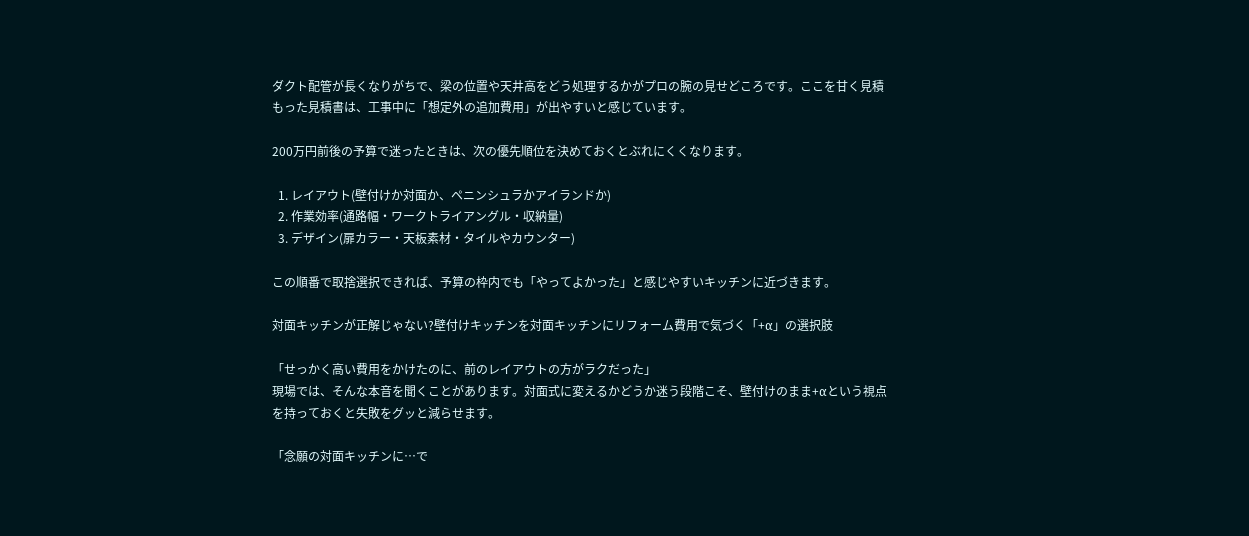ダクト配管が長くなりがちで、梁の位置や天井高をどう処理するかがプロの腕の見せどころです。ここを甘く見積もった見積書は、工事中に「想定外の追加費用」が出やすいと感じています。

200万円前後の予算で迷ったときは、次の優先順位を決めておくとぶれにくくなります。

  1. レイアウト(壁付けか対面か、ペニンシュラかアイランドか)
  2. 作業効率(通路幅・ワークトライアングル・収納量)
  3. デザイン(扉カラー・天板素材・タイルやカウンター)

この順番で取捨選択できれば、予算の枠内でも「やってよかった」と感じやすいキッチンに近づきます。

対面キッチンが正解じゃない?壁付けキッチンを対面キッチンにリフォーム費用で気づく「+α」の選択肢

「せっかく高い費用をかけたのに、前のレイアウトの方がラクだった」
現場では、そんな本音を聞くことがあります。対面式に変えるかどうか迷う段階こそ、壁付けのまま+αという視点を持っておくと失敗をグッと減らせます。

「念願の対面キッチンに…で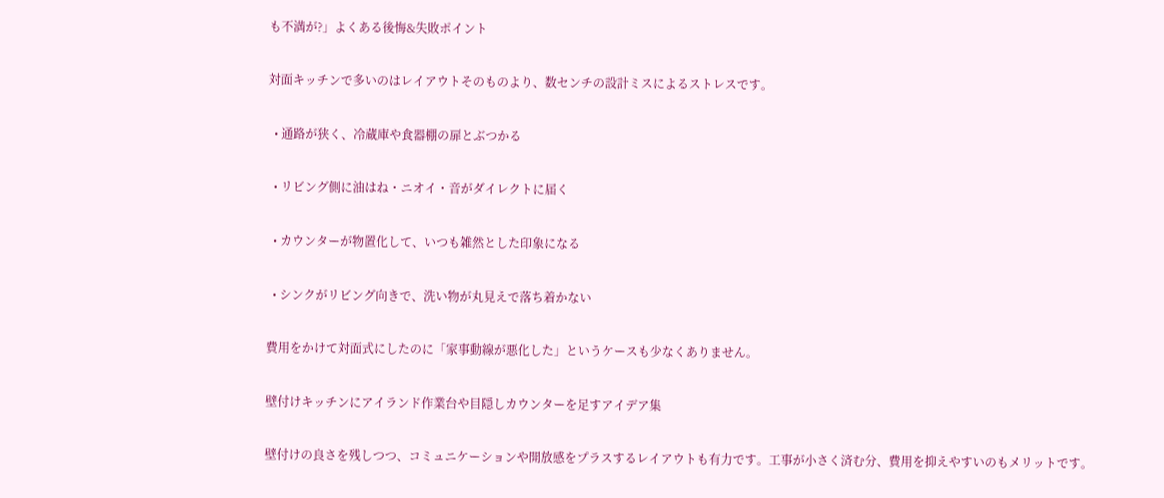も不満が?」よくある後悔&失敗ポイント

対面キッチンで多いのはレイアウトそのものより、数センチの設計ミスによるストレスです。

  • 通路が狭く、冷蔵庫や食器棚の扉とぶつかる

  • リビング側に油はね・ニオイ・音がダイレクトに届く

  • カウンターが物置化して、いつも雑然とした印象になる

  • シンクがリビング向きで、洗い物が丸見えで落ち着かない

費用をかけて対面式にしたのに「家事動線が悪化した」というケースも少なくありません。

壁付けキッチンにアイランド作業台や目隠しカウンターを足すアイデア集

壁付けの良さを残しつつ、コミュニケーションや開放感をプラスするレイアウトも有力です。工事が小さく済む分、費用を抑えやすいのもメリットです。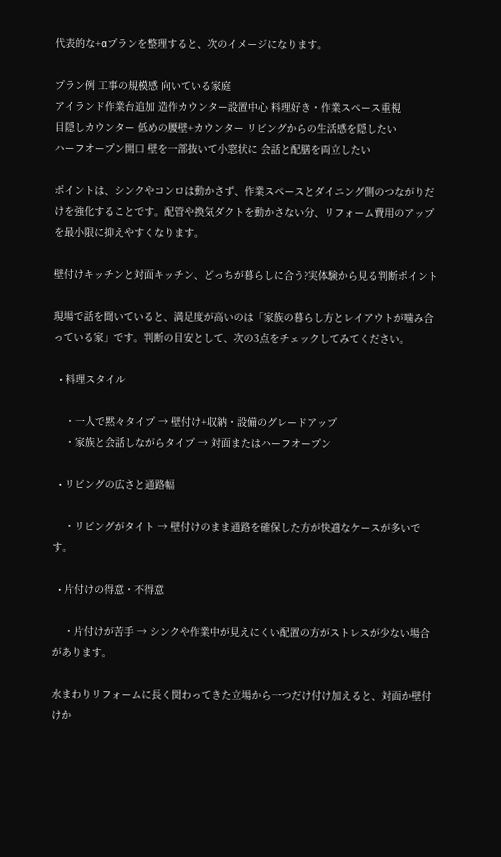代表的な+αプランを整理すると、次のイメージになります。

プラン例 工事の規模感 向いている家庭
アイランド作業台追加 造作カウンター設置中心 料理好き・作業スペース重視
目隠しカウンター 低めの腰壁+カウンター リビングからの生活感を隠したい
ハーフオープン開口 壁を一部抜いて小窓状に 会話と配膳を両立したい

ポイントは、シンクやコンロは動かさず、作業スペースとダイニング側のつながりだけを強化することです。配管や換気ダクトを動かさない分、リフォーム費用のアップを最小限に抑えやすくなります。

壁付けキッチンと対面キッチン、どっちが暮らしに合う?実体験から見る判断ポイント

現場で話を聞いていると、満足度が高いのは「家族の暮らし方とレイアウトが噛み合っている家」です。判断の目安として、次の3点をチェックしてみてください。

  • 料理スタイル

    ・一人で黙々タイプ → 壁付け+収納・設備のグレードアップ
    ・家族と会話しながらタイプ → 対面またはハーフオープン

  • リビングの広さと通路幅

    ・リビングがタイト → 壁付けのまま通路を確保した方が快適なケースが多いです。

  • 片付けの得意・不得意

    ・片付けが苦手 → シンクや作業中が見えにくい配置の方がストレスが少ない場合があります。

水まわりリフォームに長く関わってきた立場から一つだけ付け加えると、対面か壁付けか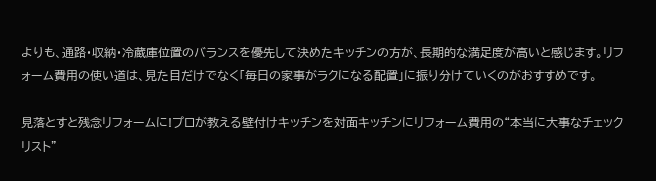よりも、通路・収納・冷蔵庫位置のバランスを優先して決めたキッチンの方が、長期的な満足度が高いと感じます。リフォーム費用の使い道は、見た目だけでなく「毎日の家事がラクになる配置」に振り分けていくのがおすすめです。

見落とすと残念リフォームに!プロが教える壁付けキッチンを対面キッチンにリフォーム費用の“本当に大事なチェックリスト”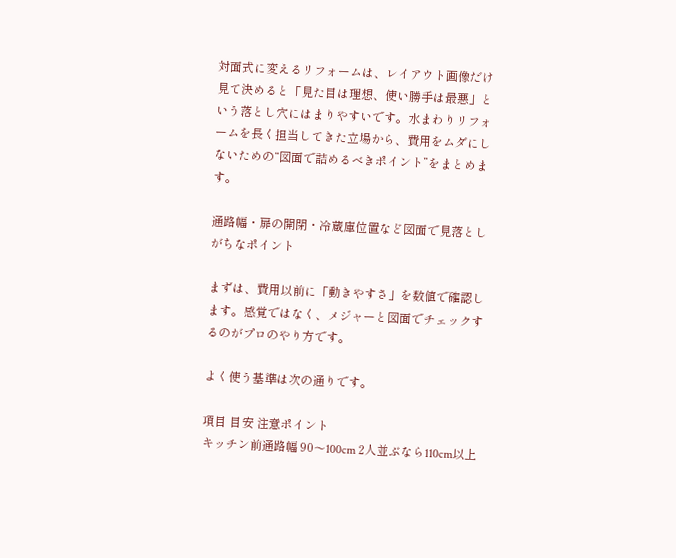対面式に変えるリフォームは、レイアウト画像だけ見て決めると「見た目は理想、使い勝手は最悪」という落とし穴にはまりやすいです。水まわりリフォームを長く担当してきた立場から、費用をムダにしないための“図面で詰めるべきポイント”をまとめます。

通路幅・扉の開閉・冷蔵庫位置など図面で見落としがちなポイント

まずは、費用以前に「動きやすさ」を数値で確認します。感覚ではなく、メジャーと図面でチェックするのがプロのやり方です。

よく使う基準は次の通りです。

項目 目安 注意ポイント
キッチン前通路幅 90〜100cm 2人並ぶなら110cm以上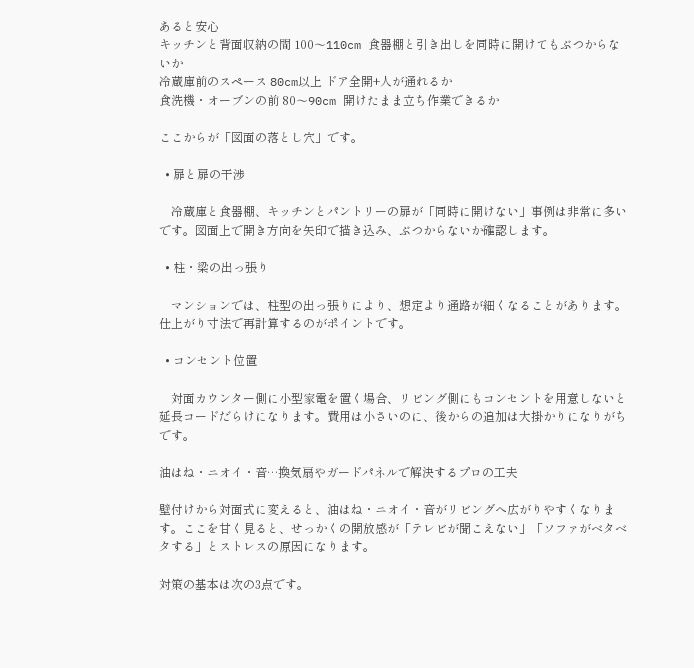あると安心
キッチンと背面収納の間 100〜110cm 食器棚と引き出しを同時に開けてもぶつからないか
冷蔵庫前のスペース 80cm以上 ドア全開+人が通れるか
食洗機・オーブンの前 80〜90cm 開けたまま立ち作業できるか

ここからが「図面の落とし穴」です。

  • 扉と扉の干渉

    冷蔵庫と食器棚、キッチンとパントリーの扉が「同時に開けない」事例は非常に多いです。図面上で開き方向を矢印で描き込み、ぶつからないか確認します。

  • 柱・梁の出っ張り

    マンションでは、柱型の出っ張りにより、想定より通路が細くなることがあります。仕上がり寸法で再計算するのがポイントです。

  • コンセント位置

    対面カウンター側に小型家電を置く場合、リビング側にもコンセントを用意しないと延長コードだらけになります。費用は小さいのに、後からの追加は大掛かりになりがちです。

油はね・ニオイ・音…換気扇やガードパネルで解決するプロの工夫

壁付けから対面式に変えると、油はね・ニオイ・音がリビングへ広がりやすくなります。ここを甘く見ると、せっかくの開放感が「テレビが聞こえない」「ソファがベタベタする」とストレスの原因になります。

対策の基本は次の3点です。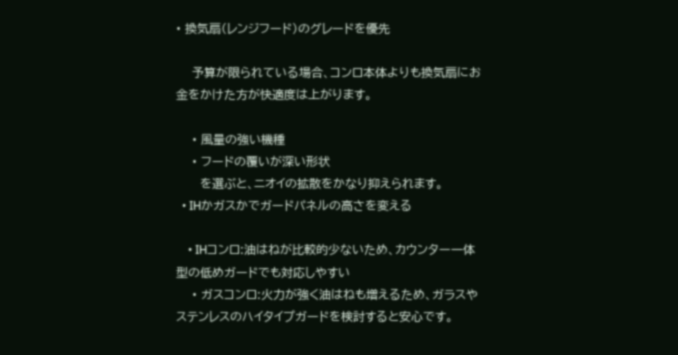• 換気扇(レンジフード)のグレードを優先

    予算が限られている場合、コンロ本体よりも換気扇にお金をかけた方が快適度は上がります。

    • 風量の強い機種
    • フードの覆いが深い形状
      を選ぶと、ニオイの拡散をかなり抑えられます。
  • IHかガスかでガードパネルの高さを変える

    • IHコンロ:油はねが比較的少ないため、カウンター一体型の低めガードでも対応しやすい
    • ガスコンロ:火力が強く油はねも増えるため、ガラスやステンレスのハイタイプガードを検討すると安心です。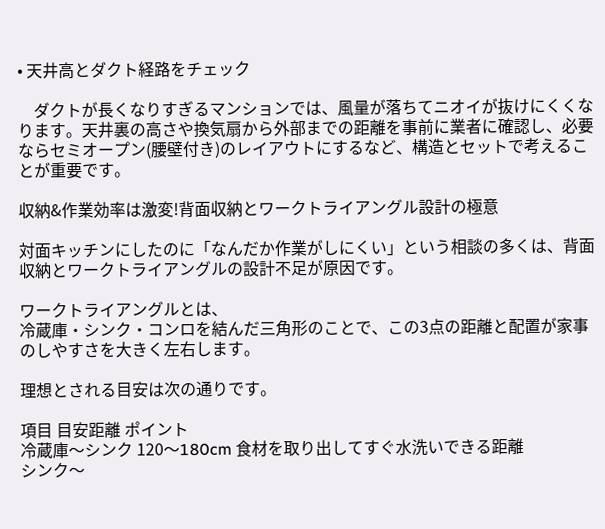• 天井高とダクト経路をチェック

    ダクトが長くなりすぎるマンションでは、風量が落ちてニオイが抜けにくくなります。天井裏の高さや換気扇から外部までの距離を事前に業者に確認し、必要ならセミオープン(腰壁付き)のレイアウトにするなど、構造とセットで考えることが重要です。

収納&作業効率は激変!背面収納とワークトライアングル設計の極意

対面キッチンにしたのに「なんだか作業がしにくい」という相談の多くは、背面収納とワークトライアングルの設計不足が原因です。

ワークトライアングルとは、
冷蔵庫・シンク・コンロを結んだ三角形のことで、この3点の距離と配置が家事のしやすさを大きく左右します。

理想とされる目安は次の通りです。

項目 目安距離 ポイント
冷蔵庫〜シンク 120〜180cm 食材を取り出してすぐ水洗いできる距離
シンク〜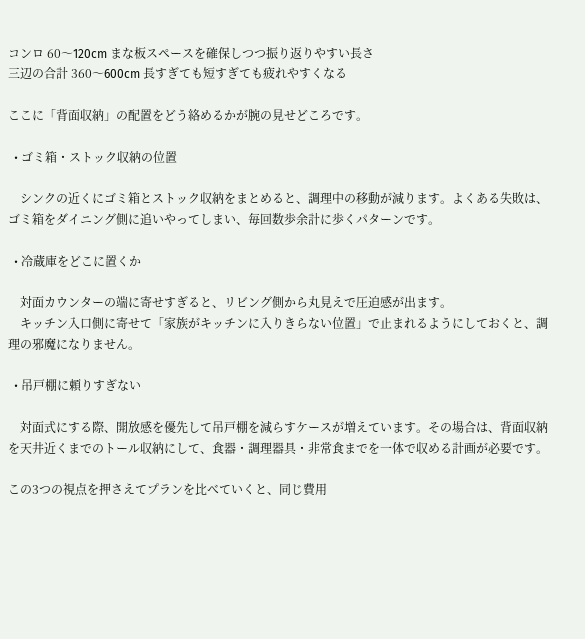コンロ 60〜120cm まな板スペースを確保しつつ振り返りやすい長さ
三辺の合計 360〜600cm 長すぎても短すぎても疲れやすくなる

ここに「背面収納」の配置をどう絡めるかが腕の見せどころです。

  • ゴミ箱・ストック収納の位置

    シンクの近くにゴミ箱とストック収納をまとめると、調理中の移動が減ります。よくある失敗は、ゴミ箱をダイニング側に追いやってしまい、毎回数歩余計に歩くパターンです。

  • 冷蔵庫をどこに置くか

    対面カウンターの端に寄せすぎると、リビング側から丸見えで圧迫感が出ます。
    キッチン入口側に寄せて「家族がキッチンに入りきらない位置」で止まれるようにしておくと、調理の邪魔になりません。

  • 吊戸棚に頼りすぎない

    対面式にする際、開放感を優先して吊戸棚を減らすケースが増えています。その場合は、背面収納を天井近くまでのトール収納にして、食器・調理器具・非常食までを一体で収める計画が必要です。

この3つの視点を押さえてプランを比べていくと、同じ費用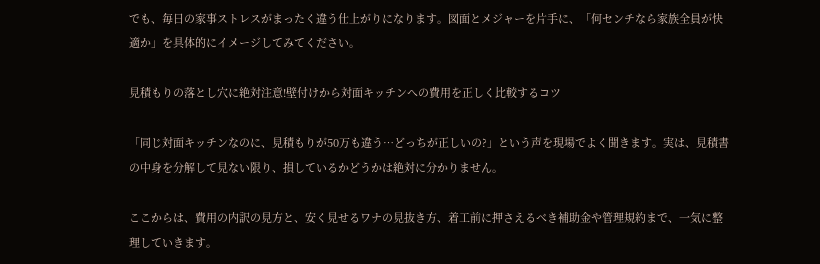でも、毎日の家事ストレスがまったく違う仕上がりになります。図面とメジャーを片手に、「何センチなら家族全員が快適か」を具体的にイメージしてみてください。

見積もりの落とし穴に絶対注意!壁付けから対面キッチンへの費用を正しく比較するコツ

「同じ対面キッチンなのに、見積もりが50万も違う…どっちが正しいの?」という声を現場でよく聞きます。実は、見積書の中身を分解して見ない限り、損しているかどうかは絶対に分かりません。

ここからは、費用の内訳の見方と、安く見せるワナの見抜き方、着工前に押さえるべき補助金や管理規約まで、一気に整理していきます。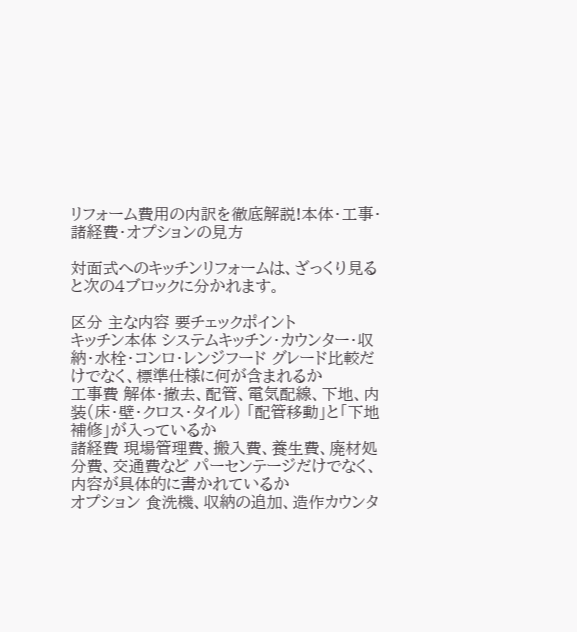リフォーム費用の内訳を徹底解説!本体・工事・諸経費・オプションの見方

対面式へのキッチンリフォームは、ざっくり見ると次の4ブロックに分かれます。

区分 主な内容 要チェックポイント
キッチン本体 システムキッチン・カウンター・収納・水栓・コンロ・レンジフード グレード比較だけでなく、標準仕様に何が含まれるか
工事費 解体・撤去、配管、電気配線、下地、内装(床・壁・クロス・タイル) 「配管移動」と「下地補修」が入っているか
諸経費 現場管理費、搬入費、養生費、廃材処分費、交通費など パーセンテージだけでなく、内容が具体的に書かれているか
オプション 食洗機、収納の追加、造作カウンタ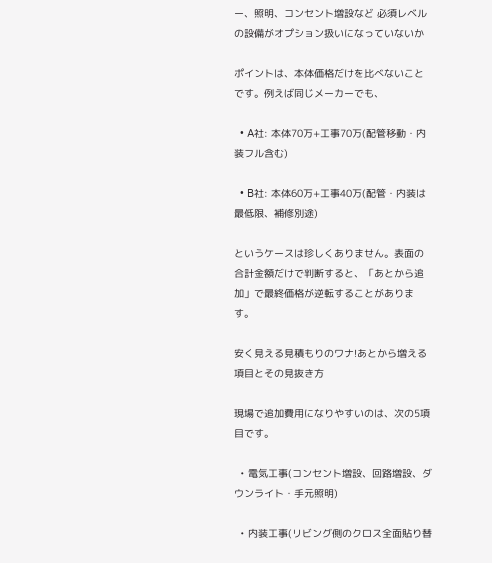ー、照明、コンセント増設など 必須レベルの設備がオプション扱いになっていないか

ポイントは、本体価格だけを比べないことです。例えば同じメーカーでも、

  • A社: 本体70万+工事70万(配管移動・内装フル含む)

  • B社: 本体60万+工事40万(配管・内装は最低限、補修別途)

というケースは珍しくありません。表面の合計金額だけで判断すると、「あとから追加」で最終価格が逆転することがあります。

安く見える見積もりのワナ!あとから増える項目とその見抜き方

現場で追加費用になりやすいのは、次の5項目です。

  • 電気工事(コンセント増設、回路増設、ダウンライト・手元照明)

  • 内装工事(リビング側のクロス全面貼り替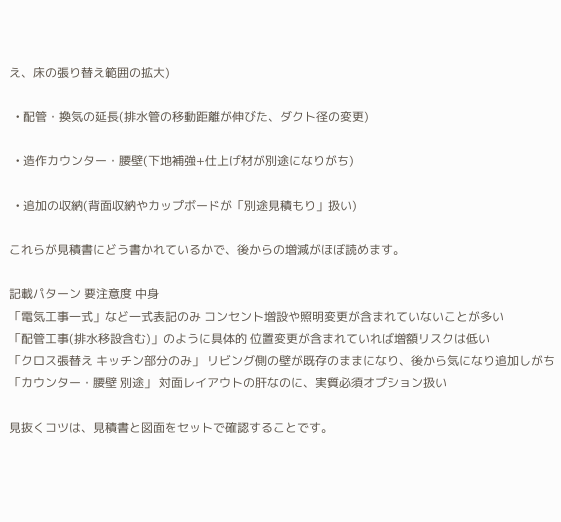え、床の張り替え範囲の拡大)

  • 配管・換気の延長(排水管の移動距離が伸びた、ダクト径の変更)

  • 造作カウンター・腰壁(下地補強+仕上げ材が別途になりがち)

  • 追加の収納(背面収納やカップボードが「別途見積もり」扱い)

これらが見積書にどう書かれているかで、後からの増減がほぼ読めます。

記載パターン 要注意度 中身
「電気工事一式」など一式表記のみ コンセント増設や照明変更が含まれていないことが多い
「配管工事(排水移設含む)」のように具体的 位置変更が含まれていれば増額リスクは低い
「クロス張替え キッチン部分のみ」 リビング側の壁が既存のままになり、後から気になり追加しがち
「カウンター・腰壁 別途」 対面レイアウトの肝なのに、実質必須オプション扱い

見抜くコツは、見積書と図面をセットで確認することです。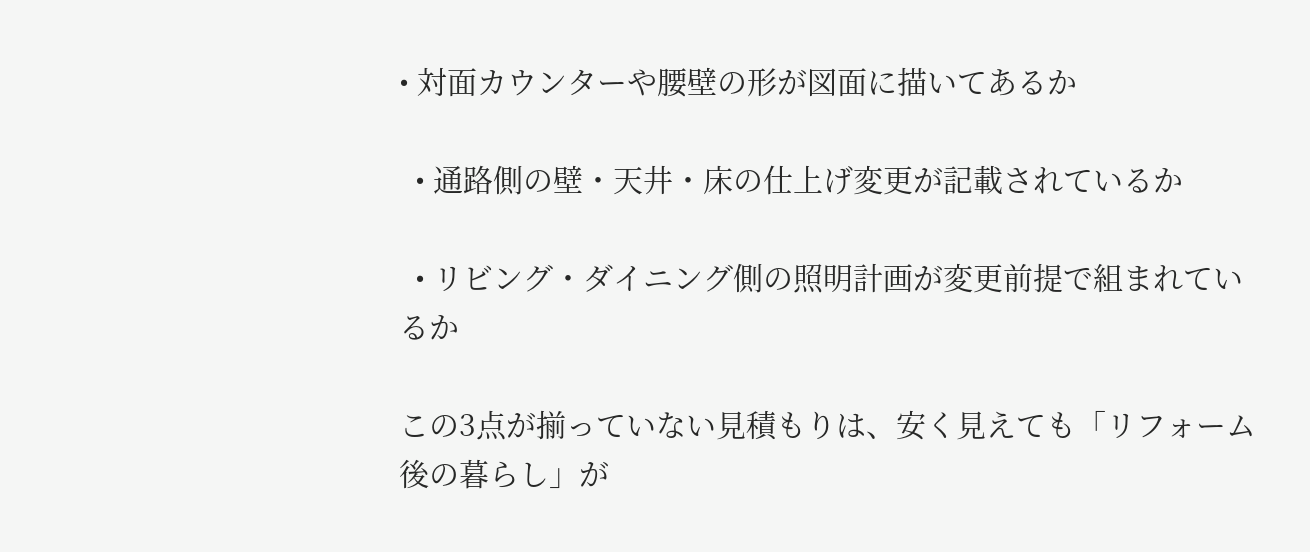• 対面カウンターや腰壁の形が図面に描いてあるか

  • 通路側の壁・天井・床の仕上げ変更が記載されているか

  • リビング・ダイニング側の照明計画が変更前提で組まれているか

この3点が揃っていない見積もりは、安く見えても「リフォーム後の暮らし」が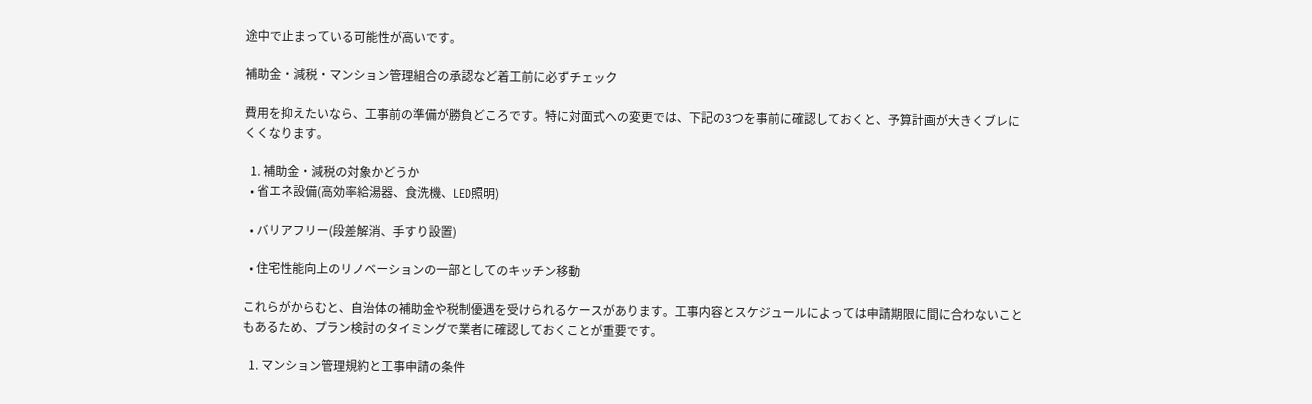途中で止まっている可能性が高いです。

補助金・減税・マンション管理組合の承認など着工前に必ずチェック

費用を抑えたいなら、工事前の準備が勝負どころです。特に対面式への変更では、下記の3つを事前に確認しておくと、予算計画が大きくブレにくくなります。

  1. 補助金・減税の対象かどうか
  • 省エネ設備(高効率給湯器、食洗機、LED照明)

  • バリアフリー(段差解消、手すり設置)

  • 住宅性能向上のリノベーションの一部としてのキッチン移動

これらがからむと、自治体の補助金や税制優遇を受けられるケースがあります。工事内容とスケジュールによっては申請期限に間に合わないこともあるため、プラン検討のタイミングで業者に確認しておくことが重要です。

  1. マンション管理規約と工事申請の条件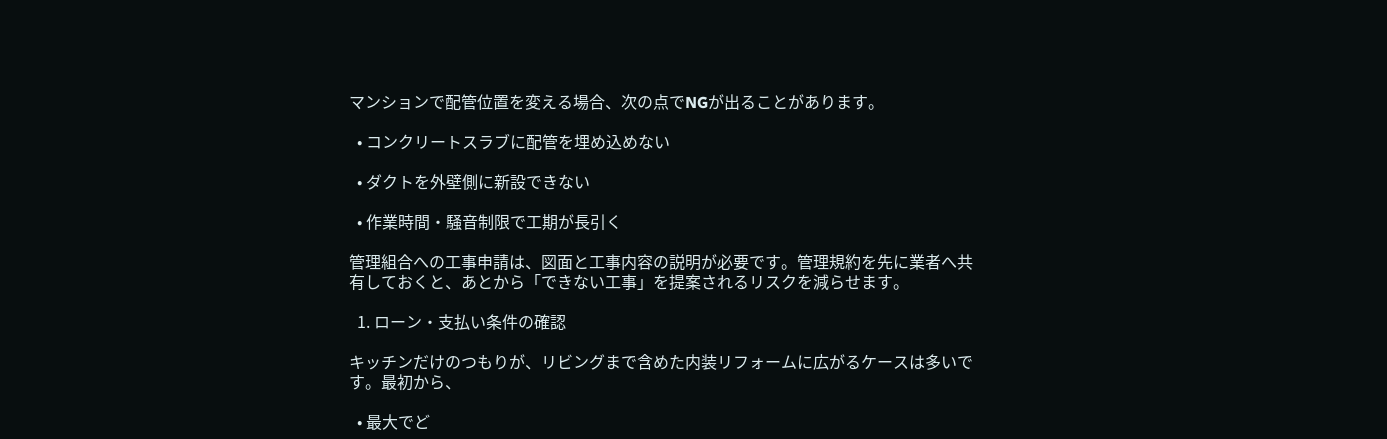マンションで配管位置を変える場合、次の点でNGが出ることがあります。

  • コンクリートスラブに配管を埋め込めない

  • ダクトを外壁側に新設できない

  • 作業時間・騒音制限で工期が長引く

管理組合への工事申請は、図面と工事内容の説明が必要です。管理規約を先に業者へ共有しておくと、あとから「できない工事」を提案されるリスクを減らせます。

  1. ローン・支払い条件の確認

キッチンだけのつもりが、リビングまで含めた内装リフォームに広がるケースは多いです。最初から、

  • 最大でど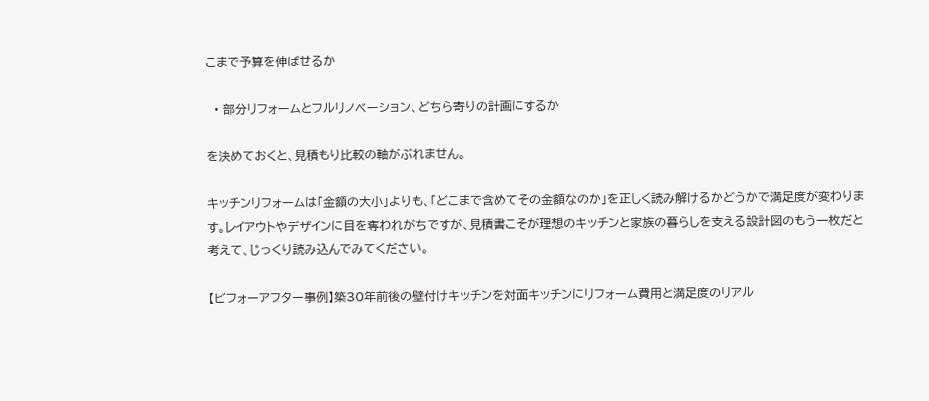こまで予算を伸ばせるか

  • 部分リフォームとフルリノベーション、どちら寄りの計画にするか

を決めておくと、見積もり比較の軸がぶれません。

キッチンリフォームは「金額の大小」よりも、「どこまで含めてその金額なのか」を正しく読み解けるかどうかで満足度が変わります。レイアウトやデザインに目を奪われがちですが、見積書こそが理想のキッチンと家族の暮らしを支える設計図のもう一枚だと考えて、じっくり読み込んでみてください。

【ビフォーアフター事例】築30年前後の壁付けキッチンを対面キッチンにリフォーム費用と満足度のリアル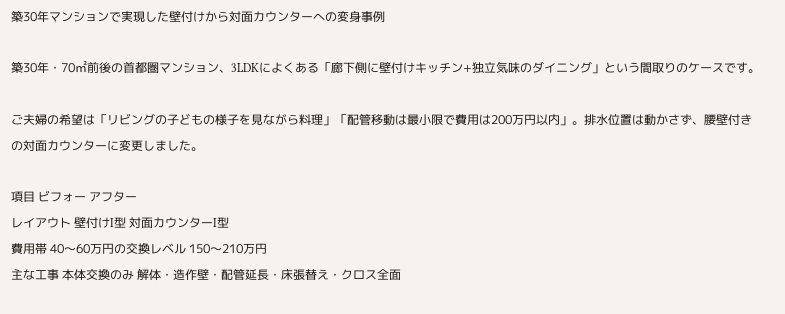築30年マンションで実現した壁付けから対面カウンターへの変身事例

築30年・70㎡前後の首都圏マンション、3LDKによくある「廊下側に壁付けキッチン+独立気味のダイニング」という間取りのケースです。

ご夫婦の希望は「リビングの子どもの様子を見ながら料理」「配管移動は最小限で費用は200万円以内」。排水位置は動かさず、腰壁付きの対面カウンターに変更しました。

項目 ビフォー アフター
レイアウト 壁付けI型 対面カウンターI型
費用帯 40〜60万円の交換レベル 150〜210万円
主な工事 本体交換のみ 解体・造作壁・配管延長・床張替え・クロス全面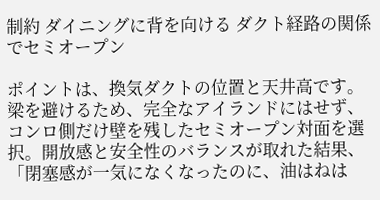制約 ダイニングに背を向ける ダクト経路の関係でセミオープン

ポイントは、換気ダクトの位置と天井高です。梁を避けるため、完全なアイランドにはせず、コンロ側だけ壁を残したセミオープン対面を選択。開放感と安全性のバランスが取れた結果、「閉塞感が一気になくなったのに、油はねは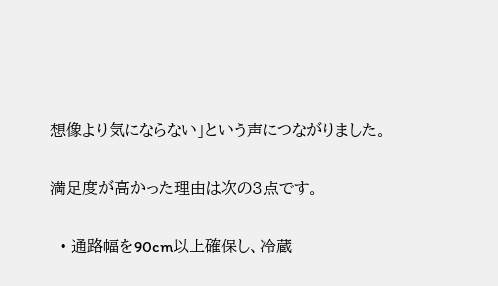想像より気にならない」という声につながりました。

満足度が高かった理由は次の3点です。

  • 通路幅を90cm以上確保し、冷蔵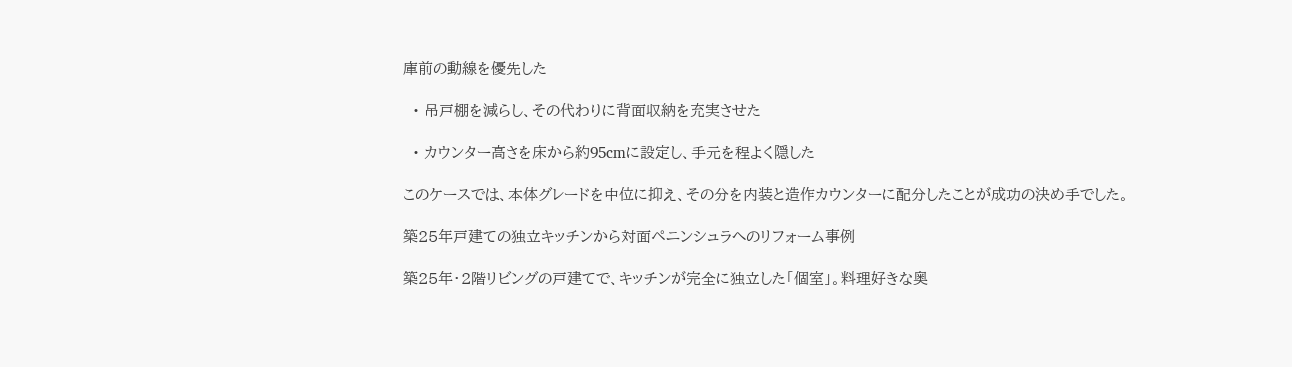庫前の動線を優先した

  • 吊戸棚を減らし、その代わりに背面収納を充実させた

  • カウンター高さを床から約95cmに設定し、手元を程よく隠した

このケースでは、本体グレードを中位に抑え、その分を内装と造作カウンターに配分したことが成功の決め手でした。

築25年戸建ての独立キッチンから対面ペニンシュラへのリフォーム事例

築25年・2階リビングの戸建てで、キッチンが完全に独立した「個室」。料理好きな奥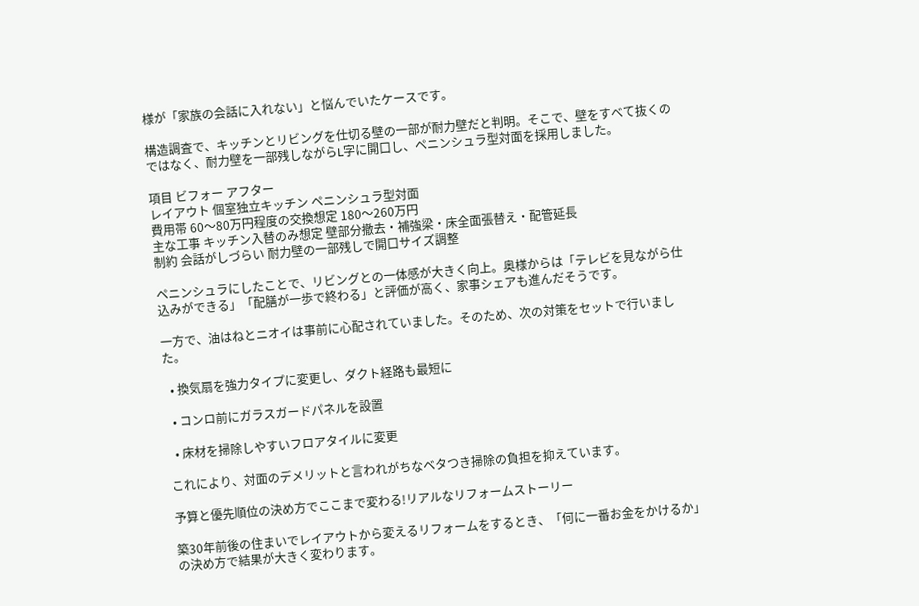様が「家族の会話に入れない」と悩んでいたケースです。

構造調査で、キッチンとリビングを仕切る壁の一部が耐力壁だと判明。そこで、壁をすべて抜くのではなく、耐力壁を一部残しながらL字に開口し、ペニンシュラ型対面を採用しました。

項目 ビフォー アフター
レイアウト 個室独立キッチン ペニンシュラ型対面
費用帯 60〜80万円程度の交換想定 180〜260万円
主な工事 キッチン入替のみ想定 壁部分撤去・補強梁・床全面張替え・配管延長
制約 会話がしづらい 耐力壁の一部残しで開口サイズ調整

ペニンシュラにしたことで、リビングとの一体感が大きく向上。奥様からは「テレビを見ながら仕込みができる」「配膳が一歩で終わる」と評価が高く、家事シェアも進んだそうです。

一方で、油はねとニオイは事前に心配されていました。そのため、次の対策をセットで行いました。

  • 換気扇を強力タイプに変更し、ダクト経路も最短に

  • コンロ前にガラスガードパネルを設置

  • 床材を掃除しやすいフロアタイルに変更

これにより、対面のデメリットと言われがちなベタつき掃除の負担を抑えています。

予算と優先順位の決め方でここまで変わる!リアルなリフォームストーリー

築30年前後の住まいでレイアウトから変えるリフォームをするとき、「何に一番お金をかけるか」の決め方で結果が大きく変わります。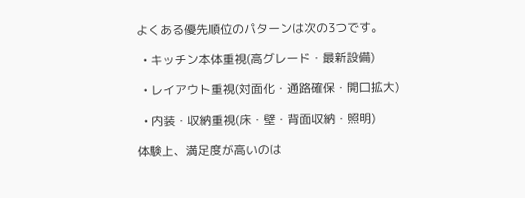よくある優先順位のパターンは次の3つです。

  • キッチン本体重視(高グレード・最新設備)

  • レイアウト重視(対面化・通路確保・開口拡大)

  • 内装・収納重視(床・壁・背面収納・照明)

体験上、満足度が高いのは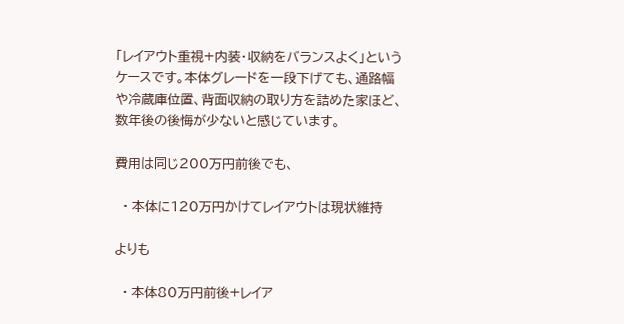「レイアウト重視+内装・収納をバランスよく」というケースです。本体グレードを一段下げても、通路幅や冷蔵庫位置、背面収納の取り方を詰めた家ほど、数年後の後悔が少ないと感じています。

費用は同じ200万円前後でも、

  • 本体に120万円かけてレイアウトは現状維持

よりも

  • 本体80万円前後+レイア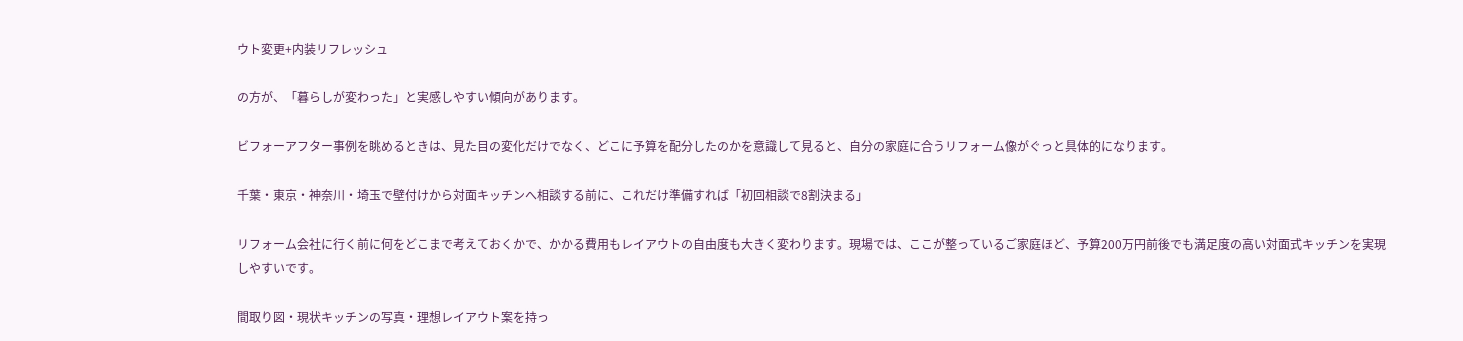ウト変更+内装リフレッシュ

の方が、「暮らしが変わった」と実感しやすい傾向があります。

ビフォーアフター事例を眺めるときは、見た目の変化だけでなく、どこに予算を配分したのかを意識して見ると、自分の家庭に合うリフォーム像がぐっと具体的になります。

千葉・東京・神奈川・埼玉で壁付けから対面キッチンへ相談する前に、これだけ準備すれば「初回相談で8割決まる」

リフォーム会社に行く前に何をどこまで考えておくかで、かかる費用もレイアウトの自由度も大きく変わります。現場では、ここが整っているご家庭ほど、予算200万円前後でも満足度の高い対面式キッチンを実現しやすいです。

間取り図・現状キッチンの写真・理想レイアウト案を持っ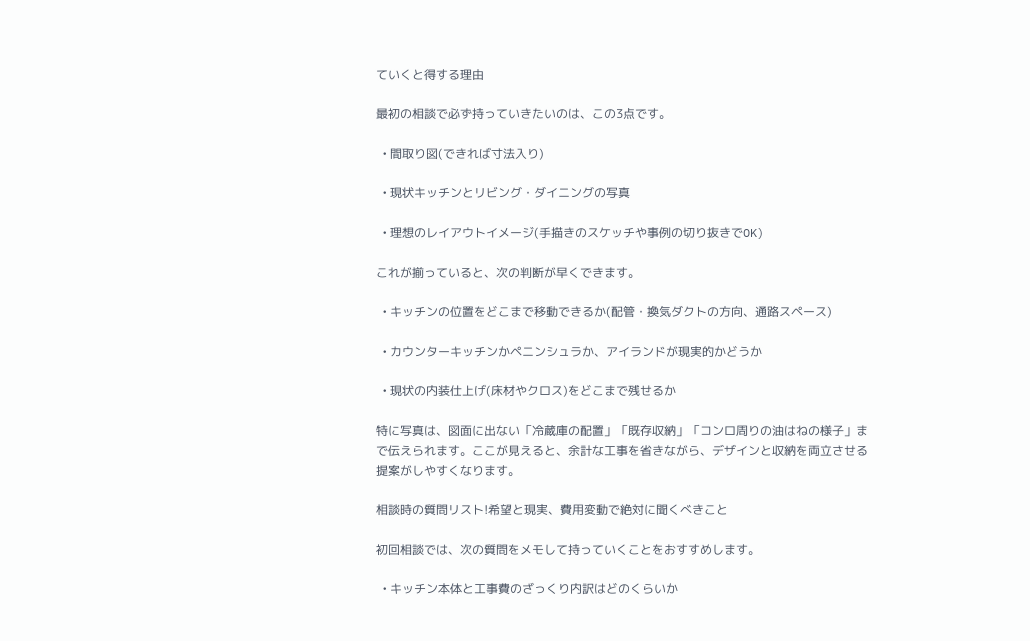ていくと得する理由

最初の相談で必ず持っていきたいのは、この3点です。

  • 間取り図(できれば寸法入り)

  • 現状キッチンとリビング・ダイニングの写真

  • 理想のレイアウトイメージ(手描きのスケッチや事例の切り抜きでOK)

これが揃っていると、次の判断が早くできます。

  • キッチンの位置をどこまで移動できるか(配管・換気ダクトの方向、通路スペース)

  • カウンターキッチンかペニンシュラか、アイランドが現実的かどうか

  • 現状の内装仕上げ(床材やクロス)をどこまで残せるか

特に写真は、図面に出ない「冷蔵庫の配置」「既存収納」「コンロ周りの油はねの様子」まで伝えられます。ここが見えると、余計な工事を省きながら、デザインと収納を両立させる提案がしやすくなります。

相談時の質問リスト!希望と現実、費用変動で絶対に聞くべきこと

初回相談では、次の質問をメモして持っていくことをおすすめします。

  • キッチン本体と工事費のざっくり内訳はどのくらいか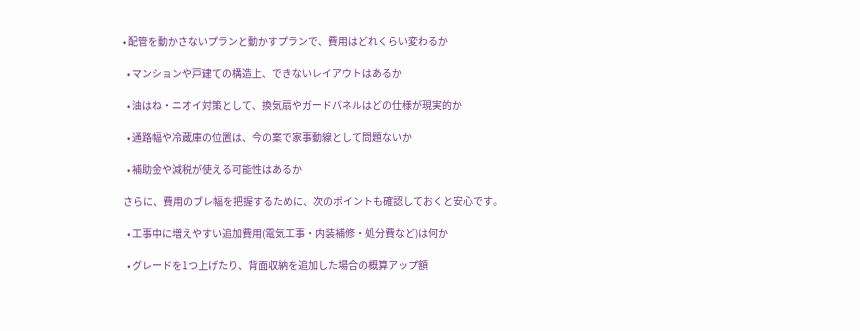• 配管を動かさないプランと動かすプランで、費用はどれくらい変わるか

  • マンションや戸建ての構造上、できないレイアウトはあるか

  • 油はね・ニオイ対策として、換気扇やガードパネルはどの仕様が現実的か

  • 通路幅や冷蔵庫の位置は、今の案で家事動線として問題ないか

  • 補助金や減税が使える可能性はあるか

さらに、費用のブレ幅を把握するために、次のポイントも確認しておくと安心です。

  • 工事中に増えやすい追加費用(電気工事・内装補修・処分費など)は何か

  • グレードを1つ上げたり、背面収納を追加した場合の概算アップ額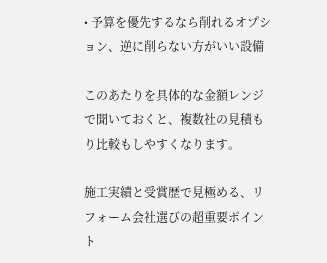• 予算を優先するなら削れるオプション、逆に削らない方がいい設備

このあたりを具体的な金額レンジで聞いておくと、複数社の見積もり比較もしやすくなります。

施工実績と受賞歴で見極める、リフォーム会社選びの超重要ポイント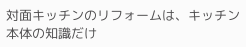対面キッチンのリフォームは、キッチン本体の知識だけ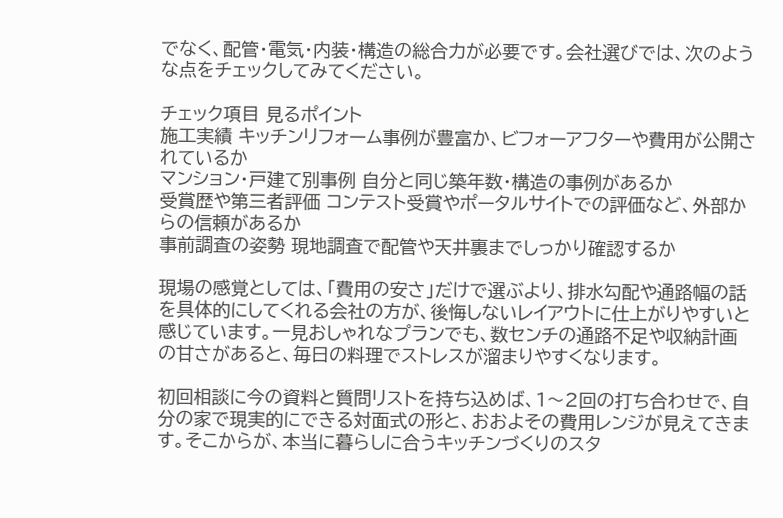でなく、配管・電気・内装・構造の総合力が必要です。会社選びでは、次のような点をチェックしてみてください。

チェック項目 見るポイント
施工実績 キッチンリフォーム事例が豊富か、ビフォーアフターや費用が公開されているか
マンション・戸建て別事例 自分と同じ築年数・構造の事例があるか
受賞歴や第三者評価 コンテスト受賞やポータルサイトでの評価など、外部からの信頼があるか
事前調査の姿勢 現地調査で配管や天井裏までしっかり確認するか

現場の感覚としては、「費用の安さ」だけで選ぶより、排水勾配や通路幅の話を具体的にしてくれる会社の方が、後悔しないレイアウトに仕上がりやすいと感じています。一見おしゃれなプランでも、数センチの通路不足や収納計画の甘さがあると、毎日の料理でストレスが溜まりやすくなります。

初回相談に今の資料と質問リストを持ち込めば、1〜2回の打ち合わせで、自分の家で現実的にできる対面式の形と、おおよその費用レンジが見えてきます。そこからが、本当に暮らしに合うキッチンづくりのスタ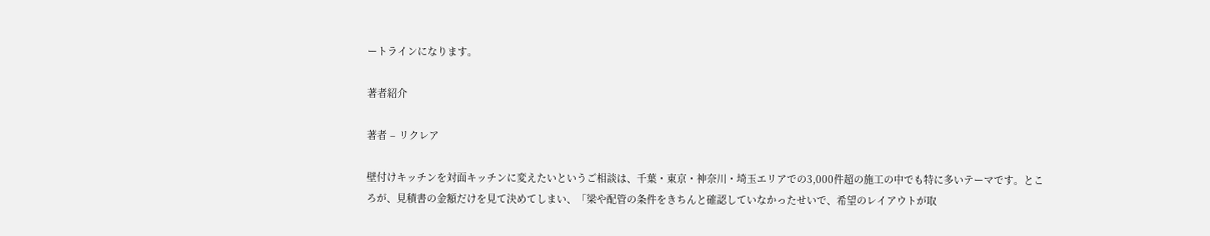ートラインになります。

著者紹介

著者 – リクレア

壁付けキッチンを対面キッチンに変えたいというご相談は、千葉・東京・神奈川・埼玉エリアでの3,000件超の施工の中でも特に多いテーマです。ところが、見積書の金額だけを見て決めてしまい、「梁や配管の条件をきちんと確認していなかったせいで、希望のレイアウトが取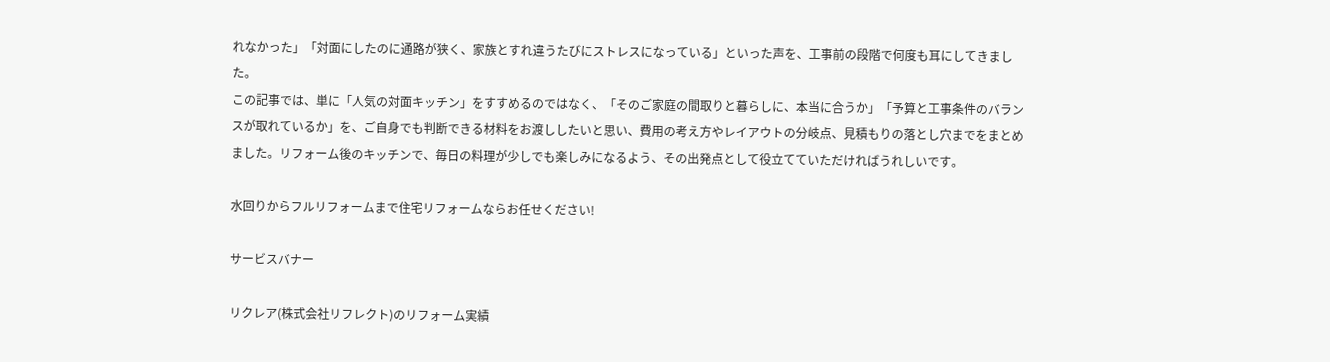れなかった」「対面にしたのに通路が狭く、家族とすれ違うたびにストレスになっている」といった声を、工事前の段階で何度も耳にしてきました。
この記事では、単に「人気の対面キッチン」をすすめるのではなく、「そのご家庭の間取りと暮らしに、本当に合うか」「予算と工事条件のバランスが取れているか」を、ご自身でも判断できる材料をお渡ししたいと思い、費用の考え方やレイアウトの分岐点、見積もりの落とし穴までをまとめました。リフォーム後のキッチンで、毎日の料理が少しでも楽しみになるよう、その出発点として役立てていただければうれしいです。

水回りからフルリフォームまで住宅リフォームならお任せください!

サービスバナー

リクレア(株式会社リフレクト)のリフォーム実績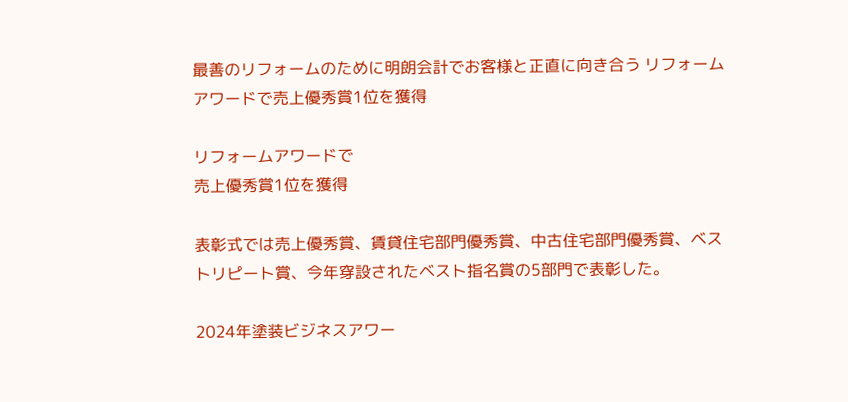最善のリフォームのために明朗会計でお客様と正直に向き合う リフォームアワードで売上優秀賞1位を獲得

リフォームアワードで
売上優秀賞1位を獲得

表彰式では売上優秀賞、賃貸住宅部門優秀賞、中古住宅部門優秀賞、ベストリピート賞、今年穿設されたベスト指名賞の5部門で表彰した。

2024年塗装ビジネスアワー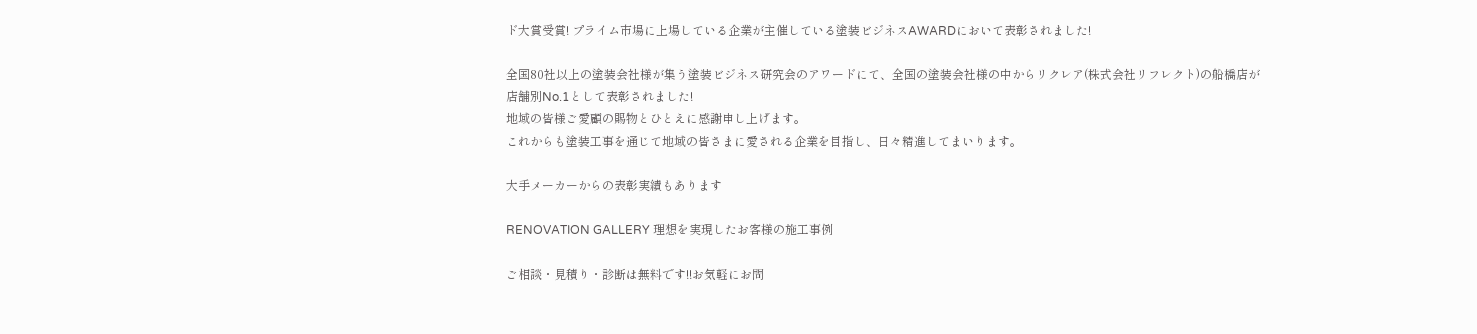ド大賞受賞! プライム市場に上場している企業が主催している塗装ビジネスAWARDにおいて表彰されました!

全国80社以上の塗装会社様が集う塗装ビジネス研究会のアワードにて、全国の塗装会社様の中からリクレア(株式会社リフレクト)の船橋店が店舗別No.1として表彰されました!
地域の皆様ご愛顧の賜物とひとえに感謝申し上げます。
これからも塗装工事を通じて地域の皆さまに愛される企業を目指し、日々精進してまいります。

大手メーカーからの表彰実績もあります

RENOVATION GALLERY 理想を実現したお客様の施工事例

ご相談・見積り・診断は無料です!!お気軽にお問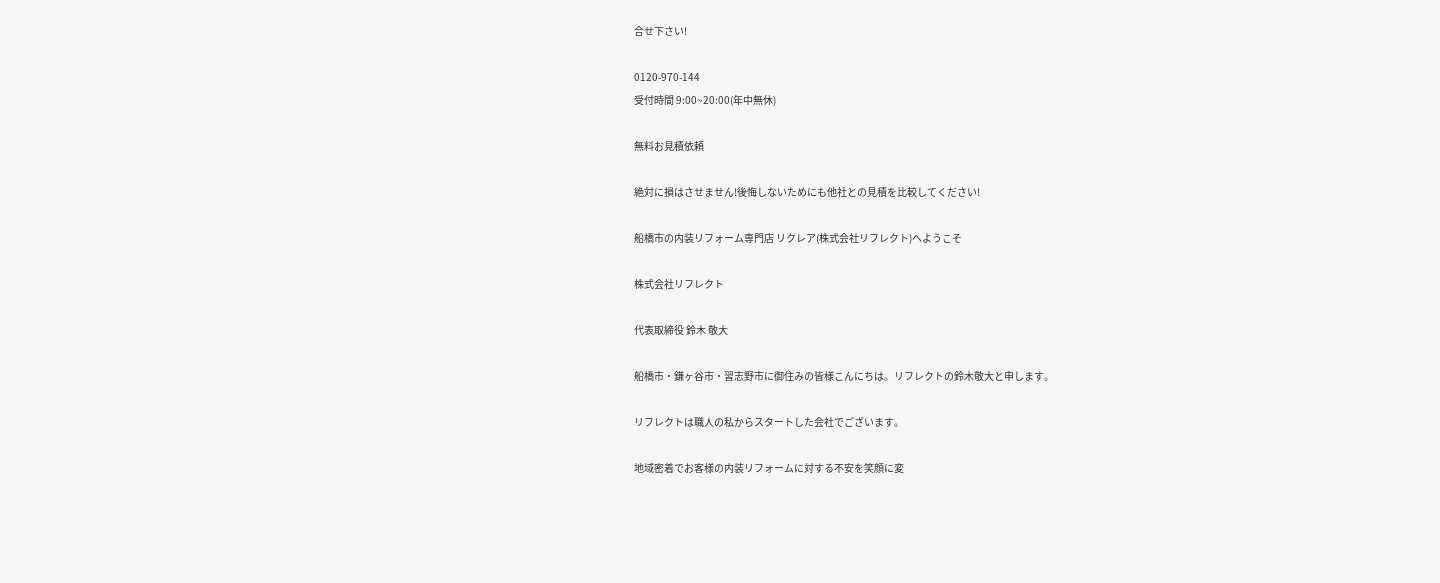合せ下さい!

0120-970-144
受付時間 9:00~20:00(年中無休)

無料お見積依頼

絶対に損はさせません!後悔しないためにも他社との見積を比較してください!

船橋市の内装リフォーム専門店 リクレア(株式会社リフレクト)へようこそ

株式会社リフレクト

代表取締役 鈴木 敬大

船橋市・鎌ヶ谷市・習志野市に御住みの皆様こんにちは。リフレクトの鈴木敬大と申します。

リフレクトは職人の私からスタートした会社でございます。

地域密着でお客様の内装リフォームに対する不安を笑顔に変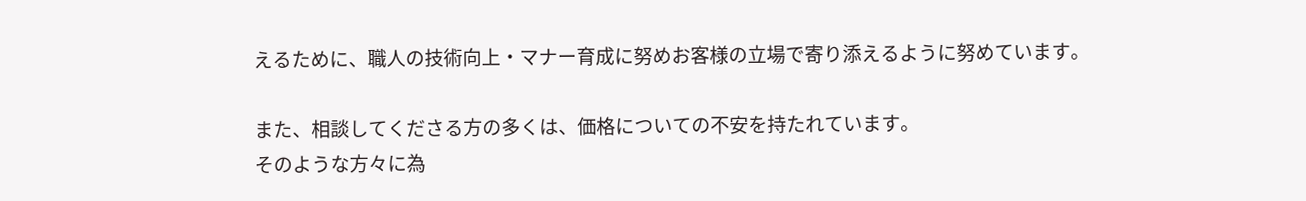えるために、職人の技術向上・マナー育成に努めお客様の立場で寄り添えるように努めています。

また、相談してくださる方の多くは、価格についての不安を持たれています。
そのような方々に為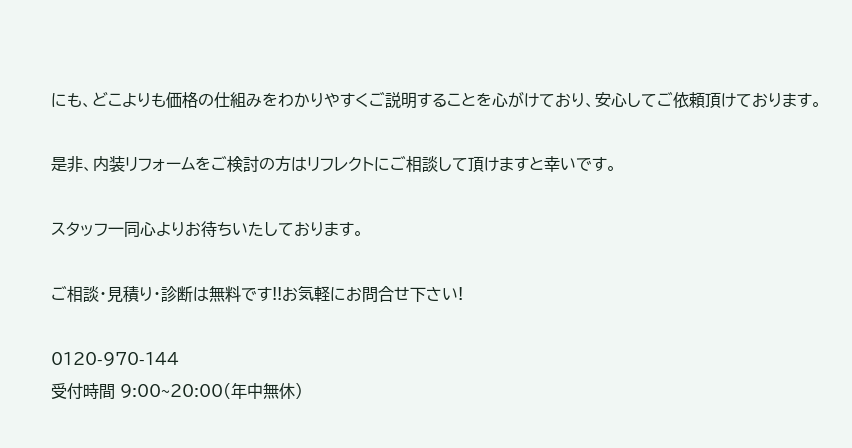にも、どこよりも価格の仕組みをわかりやすくご説明することを心がけており、安心してご依頼頂けております。

是非、内装リフォームをご検討の方はリフレクトにご相談して頂けますと幸いです。

スタッフ一同心よりお待ちいたしております。

ご相談・見積り・診断は無料です!!お気軽にお問合せ下さい!

0120-970-144
受付時間 9:00~20:00(年中無休)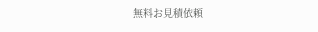無料お見積依頼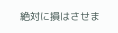絶対に損はさせま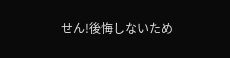せん!後悔しないため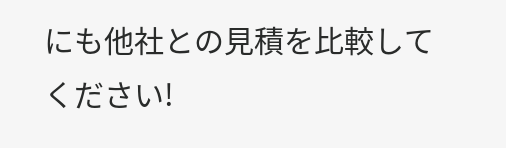にも他社との見積を比較してください!